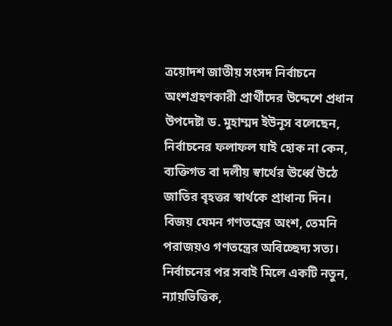ত্রয়োদশ জাতীয় সংসদ নির্বাচনে অংশগ্রহণকারী প্রার্থীদের উদ্দেশে প্রধান উপদেষ্টা ড. মুহাম্মদ ইউনূস বলেছেন, নির্বাচনের ফলাফল যাই হোক না কেন, ব্যক্তিগত বা দলীয় স্বার্থের ঊর্ধ্বে উঠে জাতির বৃহত্তর স্বার্থকে প্রাধান্য দিন।
বিজয় যেমন গণতন্ত্রের অংশ, তেমনি পরাজয়ও গণতন্ত্রের অবিচ্ছেদ্য সত্য। নির্বাচনের পর সবাই মিলে একটি নতুন, ন্যায়ভিত্তিক,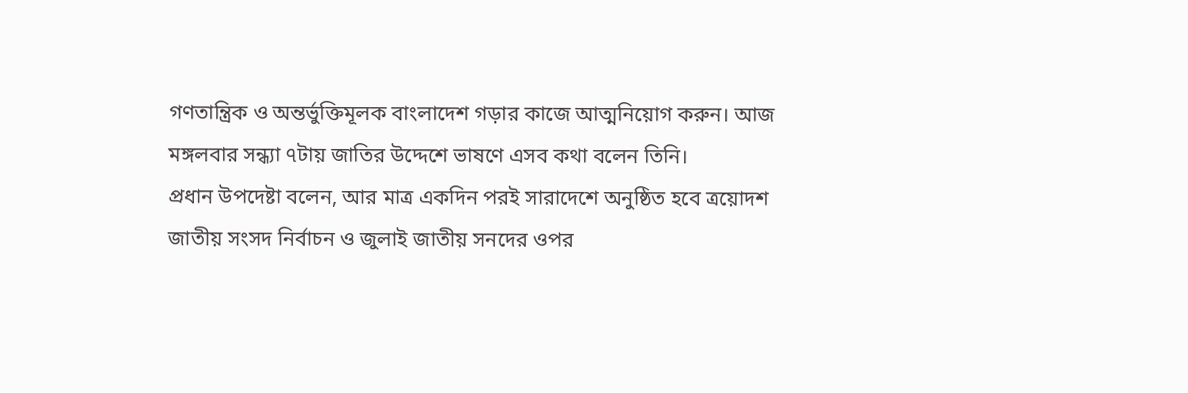গণতান্ত্রিক ও অন্তর্ভুক্তিমূলক বাংলাদেশ গড়ার কাজে আত্মনিয়োগ করুন। আজ মঙ্গলবার সন্ধ্যা ৭টায় জাতির উদ্দেশে ভাষণে এসব কথা বলেন তিনি।
প্রধান উপদেষ্টা বলেন, আর মাত্র একদিন পরই সারাদেশে অনুষ্ঠিত হবে ত্রয়োদশ জাতীয় সংসদ নির্বাচন ও জুলাই জাতীয় সনদের ওপর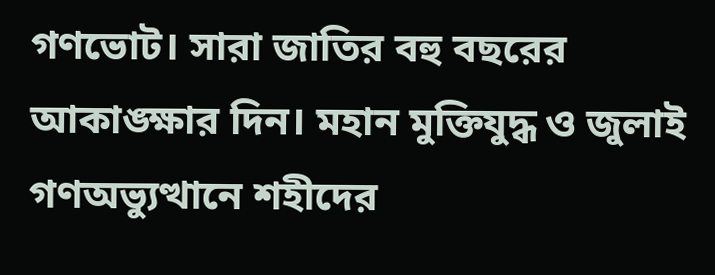গণভোট। সারা জাতির বহু বছরের আকাঙ্ক্ষার দিন। মহান মুক্তিযুদ্ধ ও জুলাই গণঅভ্যুত্থানে শহীদের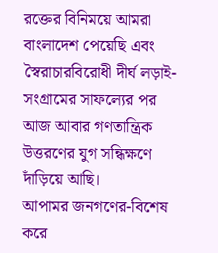রক্তের বিনিময়ে আমরা বাংলাদেশ পেয়েছি এবং স্বৈরাচারবিরোধী দীর্ঘ লড়াই-সংগ্রামের সাফল্যের পর আজ আবার গণতান্ত্রিক উত্তরণের যুগ সন্ধিক্ষণে দাঁড়িয়ে আছি।
আপামর জনগণের-বিশেষ করে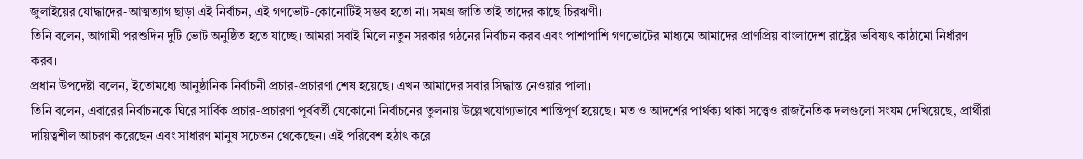জুলাইয়ের যোদ্ধাদের-আত্মত্যাগ ছাড়া এই নির্বাচন, এই গণভোট-কোনোটিই সম্ভব হতো না। সমগ্র জাতি তাই তাদের কাছে চিরঋণী।
তিনি বলেন, আগামী পরশুদিন দুটি ভোট অনুষ্ঠিত হতে যাচ্ছে। আমরা সবাই মিলে নতুন সরকার গঠনের নির্বাচন করব এবং পাশাপাশি গণভোটের মাধ্যমে আমাদের প্রাণপ্রিয় বাংলাদেশ রাষ্ট্রের ভবিষ্যৎ কাঠামো নির্ধারণ করব।
প্রধান উপদেষ্টা বলেন, ইতোমধ্যে আনুষ্ঠানিক নির্বাচনী প্রচার-প্রচারণা শেষ হয়েছে। এখন আমাদের সবার সিদ্ধান্ত নেওয়ার পালা।
তিনি বলেন, এবারের নির্বাচনকে ঘিরে সার্বিক প্রচার-প্রচারণা পূর্ববর্তী যেকোনো নির্বাচনের তুলনায় উল্লেখযোগ্যভাবে শান্তিপূর্ণ হয়েছে। মত ও আদর্শের পার্থক্য থাকা সত্ত্বেও রাজনৈতিক দলগুলো সংযম দেখিয়েছে, প্রার্থীরা দায়িত্বশীল আচরণ করেছেন এবং সাধারণ মানুষ সচেতন থেকেছেন। এই পরিবেশ হঠাৎ করে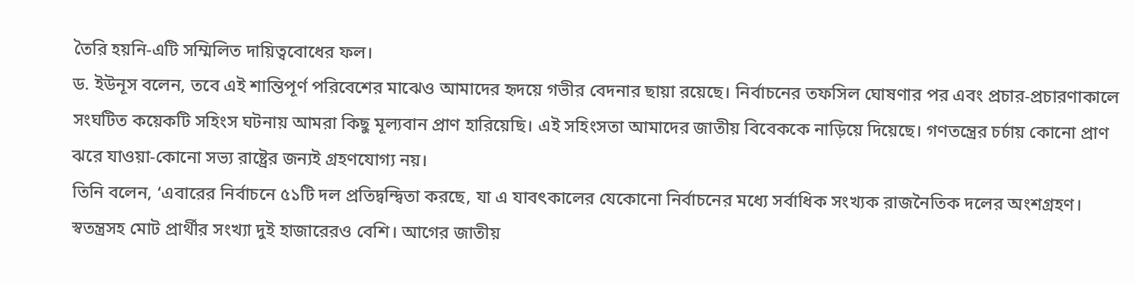তৈরি হয়নি-এটি সম্মিলিত দায়িত্ববোধের ফল।
ড. ইউনূস বলেন, তবে এই শান্তিপূর্ণ পরিবেশের মাঝেও আমাদের হৃদয়ে গভীর বেদনার ছায়া রয়েছে। নির্বাচনের তফসিল ঘোষণার পর এবং প্রচার-প্রচারণাকালে সংঘটিত কয়েকটি সহিংস ঘটনায় আমরা কিছু মূল্যবান প্রাণ হারিয়েছি। এই সহিংসতা আমাদের জাতীয় বিবেককে নাড়িয়ে দিয়েছে। গণতন্ত্রের চর্চায় কোনো প্রাণ ঝরে যাওয়া-কোনো সভ্য রাষ্ট্রের জন্যই গ্রহণযোগ্য নয়।
তিনি বলেন, ‘এবারের নির্বাচনে ৫১টি দল প্রতিদ্বন্দ্বিতা করছে, যা এ যাবৎকালের যেকোনো নির্বাচনের মধ্যে সর্বাধিক সংখ্যক রাজনৈতিক দলের অংশগ্রহণ। স্বতন্ত্রসহ মোট প্রার্থীর সংখ্যা দুই হাজারেরও বেশি। আগের জাতীয়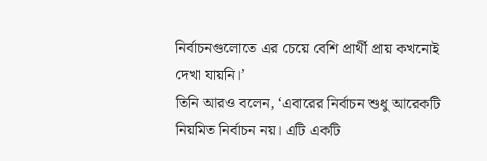নির্বাচনগুলোতে এর চেয়ে বেশি প্রার্থী প্রায় কখনোই দেখা যায়নি।’
তিনি আরও বলেন, ‘এবারের নির্বাচন শুধু আরেকটি নিয়মিত নির্বাচন নয়। এটি একটি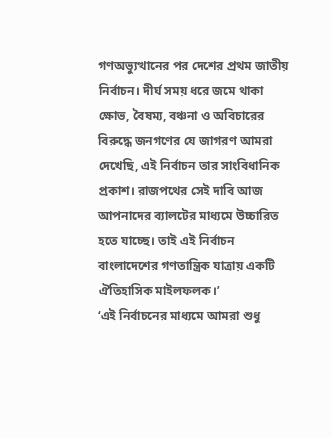গণঅভ্যুত্থানের পর দেশের প্রথম জাতীয় নির্বাচন। দীর্ঘ সময় ধরে জমে থাকা ক্ষোভ, বৈষম্য, বঞ্চনা ও অবিচারের বিরুদ্ধে জনগণের যে জাগরণ আমরা দেখেছি, এই নির্বাচন তার সাংবিধানিক প্রকাশ। রাজপথের সেই দাবি আজ আপনাদের ব্যালটের মাধ্যমে উচ্চারিত হতে যাচ্ছে। তাই এই নির্বাচন বাংলাদেশের গণতান্ত্রিক যাত্রায় একটি ঐতিহাসিক মাইলফলক।’
‘এই নির্বাচনের মাধ্যমে আমরা শুধু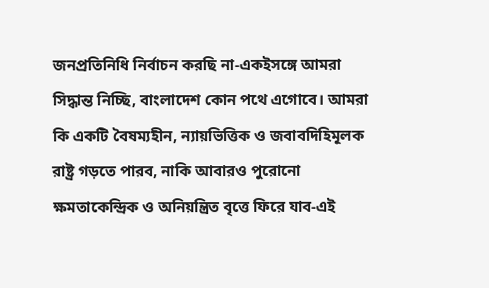জনপ্রতিনিধি নির্বাচন করছি না-একইসঙ্গে আমরা সিদ্ধান্ত নিচ্ছি, বাংলাদেশ কোন পথে এগোবে। আমরা কি একটি বৈষম্যহীন, ন্যায়ভিত্তিক ও জবাবদিহিমূলক রাষ্ট্র গড়তে পারব, নাকি আবারও পুরোনো ক্ষমতাকেন্দ্রিক ও অনিয়ন্ত্রিত বৃত্তে ফিরে যাব-এই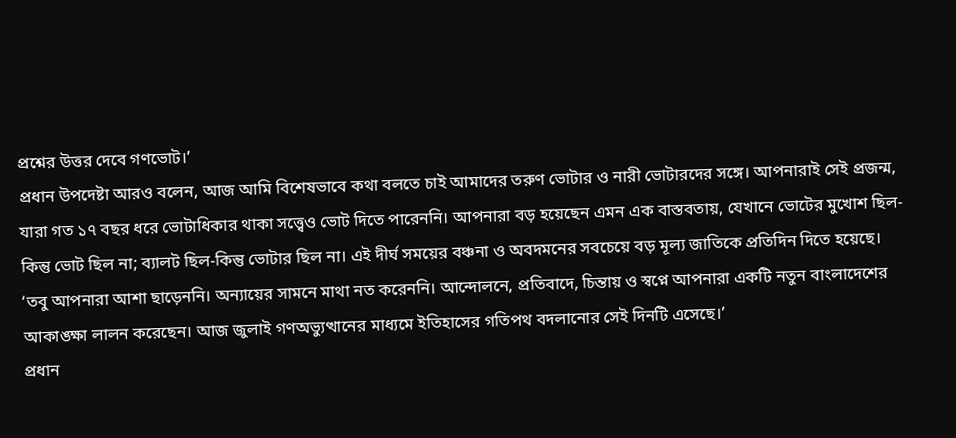প্রশ্নের উত্তর দেবে গণভোট।’
প্রধান উপদেষ্টা আরও বলেন, আজ আমি বিশেষভাবে কথা বলতে চাই আমাদের তরুণ ভোটার ও নারী ভোটারদের সঙ্গে। আপনারাই সেই প্রজন্ম, যারা গত ১৭ বছর ধরে ভোটাধিকার থাকা সত্ত্বেও ভোট দিতে পারেননি। আপনারা বড় হয়েছেন এমন এক বাস্তবতায়, যেখানে ভোটের মুখোশ ছিল-কিন্তু ভোট ছিল না; ব্যালট ছিল-কিন্তু ভোটার ছিল না। এই দীর্ঘ সময়ের বঞ্চনা ও অবদমনের সবচেয়ে বড় মূল্য জাতিকে প্রতিদিন দিতে হয়েছে।
‘তবু আপনারা আশা ছাড়েননি। অন্যায়ের সামনে মাথা নত করেননি। আন্দোলনে, প্রতিবাদে, চিন্তায় ও স্বপ্নে আপনারা একটি নতুন বাংলাদেশের আকাঙ্ক্ষা লালন করেছেন। আজ জুলাই গণঅভ্যুত্থানের মাধ্যমে ইতিহাসের গতিপথ বদলানোর সেই দিনটি এসেছে।’
প্রধান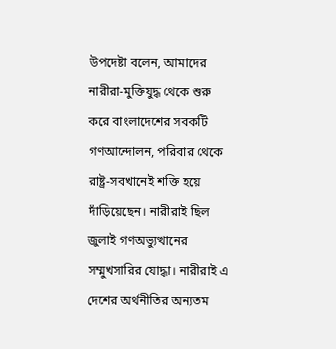উপদেষ্টা বলেন, আমাদের নারীরা-মুক্তিযুদ্ধ থেকে শুরু করে বাংলাদেশের সবকটি গণআন্দোলন, পরিবার থেকে রাষ্ট্র-সবখানেই শক্তি হয়ে দাঁড়িয়েছেন। নারীরাই ছিল জুলাই গণঅভ্যুত্থানের সম্মুখসারির যোদ্ধা। নারীরাই এ দেশের অর্থনীতির অন্যতম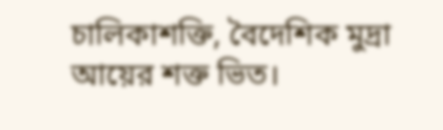চালিকাশক্তি, বৈদেশিক মুদ্রা আয়ের শক্ত ভিত।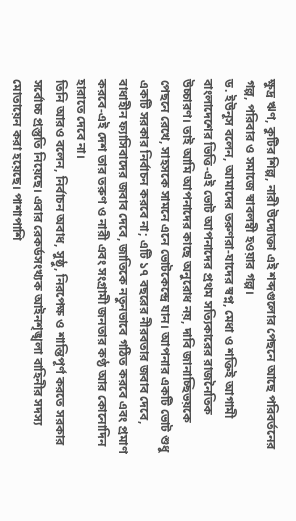ক্ষুদ্র ঋণ, কুটির শিল্প, নারী উদ্যোক্তা এই শব্দগুলোর পেছনে আছে পরিবর্তনের গল্প, পরিবার ও সমাজে স্বাবলম্বী হওয়ার গল্প।
ড. ইউনূস বলেন, আমাদের তরুণরা-যাদের স্বপ্ন, মেধা ও শক্তিই আগামী বাংলাদেশের ভিত্তি-এই ভোট আপনাদের প্রথম সত্যিকারের রাজনৈতিক উচ্চারণ। তাই আমি আপনাদের কাছে অনুরোধ নয়, দাবি জানাচ্ছিভয়কে পেছনে রেখে, সাহসকে সামনে এনে ভোটকেন্দ্রে যান। আপনার একটি ভোট শুধু একটি সরকার নির্বাচন করবে না; এটি ১৭ বছরের নীরবতার জবাব দেবে, বাধাহীন ফ্যাসিবাদের জবাব দেবে, জাতিকে নতুনভাবে গঠিত করবে এবং প্রমাণ করবে-এই দেশ তার তরুণ ও নারী এবং সংগ্রামী জনতার কণ্ঠ আর কোনোদিন হারাতে দেবে না।
তিনি আরও বলেন, নির্বাচন অবাধ, সুষ্ঠু, নিরপেক্ষ ও শান্তিপূর্ণ করতে সরকার সর্বোচ্চ প্রস্তুতি নিয়েছে। এবার রেকর্ডসংখ্যক আইনশৃঙ্খলা বাহিনীর সদস্য মোতায়েন করা হয়েছে। পাশাপাশি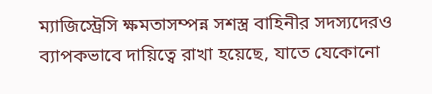ম্যাজিস্ট্রেসি ক্ষমতাসম্পন্ন সশস্ত্র বাহিনীর সদস্যদেরও ব্যাপকভাবে দায়িত্বে রাখা হয়েছে, যাতে যেকোনো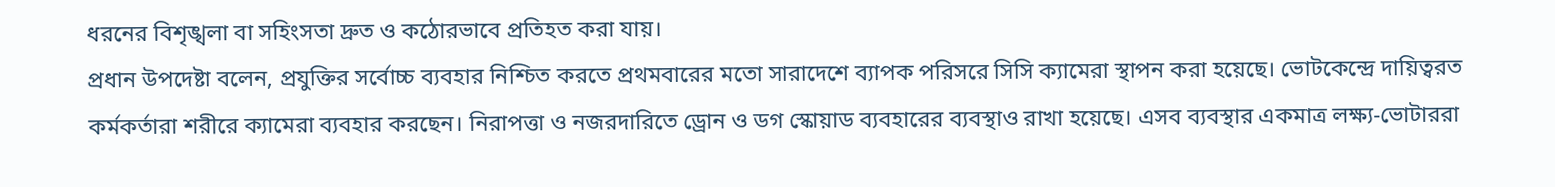ধরনের বিশৃঙ্খলা বা সহিংসতা দ্রুত ও কঠোরভাবে প্রতিহত করা যায়।
প্রধান উপদেষ্টা বলেন, প্রযুক্তির সর্বোচ্চ ব্যবহার নিশ্চিত করতে প্রথমবারের মতো সারাদেশে ব্যাপক পরিসরে সিসি ক্যামেরা স্থাপন করা হয়েছে। ভোটকেন্দ্রে দায়িত্বরত কর্মকর্তারা শরীরে ক্যামেরা ব্যবহার করছেন। নিরাপত্তা ও নজরদারিতে ড্রোন ও ডগ স্কোয়াড ব্যবহারের ব্যবস্থাও রাখা হয়েছে। এসব ব্যবস্থার একমাত্র লক্ষ্য-ভোটাররা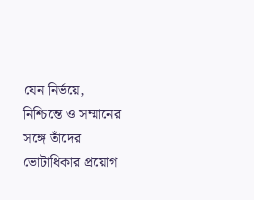যেন নির্ভয়ে, নিশ্চিন্তে ও সম্মানের সঙ্গে তাঁদের ভোটাধিকার প্রয়োগ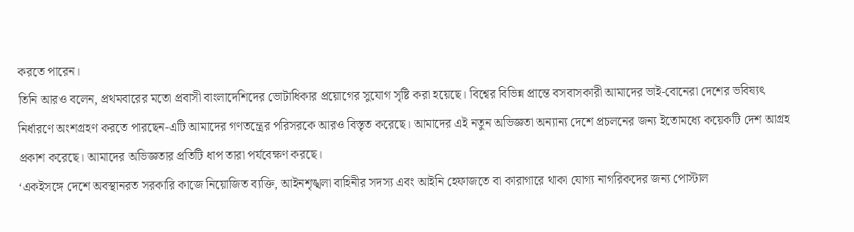করতে পারেন।
তিনি আরও বলেন, প্রথমবারের মতো প্রবাসী বাংলাদেশিদের ভোটাধিকার প্রয়োগের সুযোগ সৃষ্টি করা হয়েছে। বিশ্বের বিভিন্ন প্রান্তে বসবাসকারী আমাদের ভাই-বোনেরা দেশের ভবিষ্যৎ নির্ধারণে অংশগ্রহণ করতে পারছেন-এটি আমাদের গণতন্ত্রের পরিসরকে আরও বিস্তৃত করেছে। আমাদের এই নতুন অভিজ্ঞতা অন্যান্য দেশে প্রচলনের জন্য ইতোমধ্যে কয়েকটি দেশ আগ্রহ প্রকাশ করেছে। আমাদের অভিজ্ঞতার প্রতিটি ধাপ তারা পর্যবেক্ষণ করছে।
‘একইসঙ্গে দেশে অবস্থানরত সরকারি কাজে নিয়োজিত ব্যক্তি, আইনশৃঙ্খলা বাহিনীর সদস্য এবং আইনি হেফাজতে বা কারাগারে থাকা যোগ্য নাগরিকদের জন্য পোস্টাল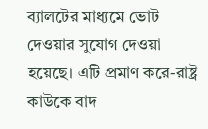ব্যালটের মাধ্যমে ভোট দেওয়ার সুযোগ দেওয়া হয়েছে। এটি প্রমাণ করে-রাষ্ট্র কাউকে বাদ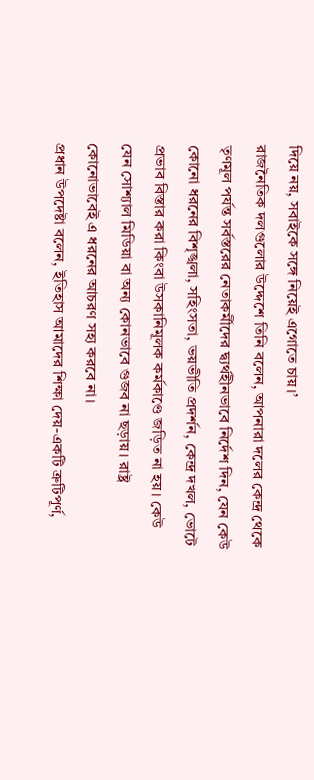দিয়ে নয়, সবাইকে সঙ্গে নিয়েই এগোতে চায়।’
রাজনৈতিক দলগুলোর উদ্দেশে তিনি বলেন, আপনারা দলের কেন্দ্র থেকে তৃণমূল পর্যন্ত সর্বস্তরের নেতাকর্মীদের দ্ব্যর্থহীনভাবে নির্দেশ দিন, যেন কেউ কোনো ধরনের বিশৃঙ্খলা, সহিংসতা, ভয়ভীতি প্রদর্শন, কেন্দ্র দখল, ভোটে প্রভাব বিস্তার করা কিংবা উসকানিমূলক কর্মকাণ্ডে জড়িত না হয়। কেউ যেন সোশ্যাল মিডিয়া বা অন্য কোনভাবে গুজব না ছড়ায়। রাষ্ট্র কোনোভাবেই এ ধরনের আচরণ সহ্য করবে না।
প্রধান উপদেষ্টা বলেন, ইতিহাস আমাদের শিক্ষা দেয়-একটি ত্রুটিপূর্ণ,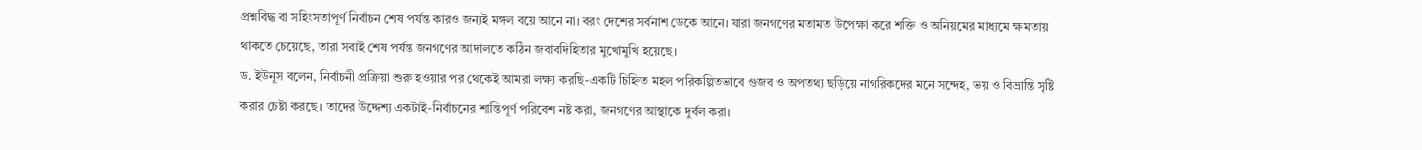প্রশ্নবিদ্ধ বা সহিংসতাপূর্ণ নির্বাচন শেষ পর্যন্ত কারও জন্যই মঙ্গল বয়ে আনে না। বরং দেশের সর্বনাশ ডেকে আনে। যারা জনগণের মতামত উপেক্ষা করে শক্তি ও অনিয়মের মাধ্যমে ক্ষমতায় থাকতে চেয়েছে, তারা সবাই শেষ পর্যন্ত জনগণের আদালতে কঠিন জবাবদিহিতার মুখোমুখি হয়েছে।
ড. ইউনূস বলেন, নির্বাচনী প্রক্রিয়া শুরু হওয়ার পর থেকেই আমরা লক্ষ্য করছি-একটি চিহ্নিত মহল পরিকল্পিতভাবে গুজব ও অপতথ্য ছড়িয়ে নাগরিকদের মনে সন্দেহ, ভয় ও বিভ্রান্তি সৃষ্টি করার চেষ্টা করছে। তাদের উদ্দেশ্য একটাই-নির্বাচনের শান্তিপূর্ণ পরিবেশ নষ্ট করা, জনগণের আস্থাকে দুর্বল করা।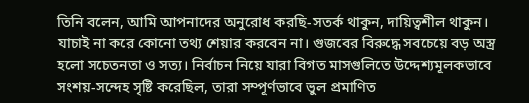তিনি বলেন, আমি আপনাদের অনুরোধ করছি-সতর্ক থাকুন, দায়িত্বশীল থাকুন। যাচাই না করে কোনো তথ্য শেয়ার করবেন না। গুজবের বিরুদ্ধে সবচেয়ে বড় অস্ত্র হলো সচেতনতা ও সত্য। নির্বাচন নিয়ে যারা বিগত মাসগুলিতে উদ্দেশ্যমূলকভাবে সংশয়-সন্দেহ সৃষ্টি করেছিল, তারা সম্পূর্ণভাবে ভুল প্রমাণিত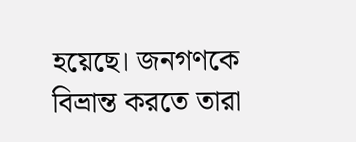হয়েছে। জনগণকে বিভ্রান্ত করতে তারা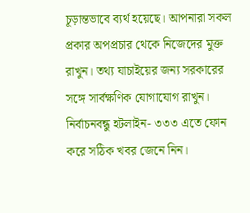চূড়ান্তভাবে ব্যর্থ হয়েছে। আপনারা সকল প্রকার অপপ্রচার থেকে নিজেদের মুক্ত রাখুন। তথ্য যাচাইয়ের জন্য সরকারের সঙ্গে সার্বক্ষণিক যোগাযোগ রাখুন। নির্বাচনবন্ধু হটলাইন- ৩৩৩ এতে ফোন করে সঠিক খবর জেনে নিন।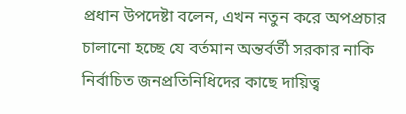প্রধান উপদেষ্টা বলেন, এখন নতুন করে অপপ্রচার চালানো হচ্ছে যে বর্তমান অন্তর্বর্তী সরকার নাকি নির্বাচিত জনপ্রতিনিধিদের কাছে দায়িত্ব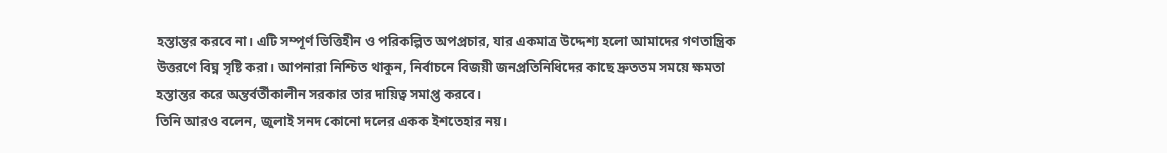হস্তান্তর করবে না। এটি সম্পূর্ণ ভিত্তিহীন ও পরিকল্পিত অপপ্রচার, যার একমাত্র উদ্দেশ্য হলো আমাদের গণতান্ত্রিক উত্তরণে বিঘ্ন সৃষ্টি করা। আপনারা নিশ্চিত থাকুন, নির্বাচনে বিজয়ী জনপ্রতিনিধিদের কাছে দ্রুততম সময়ে ক্ষমতা হস্তান্তর করে অন্তর্বর্তীকালীন সরকার তার দায়িত্ব সমাপ্ত করবে।
তিনি আরও বলেন, জুলাই সনদ কোনো দলের একক ইশতেহার নয়।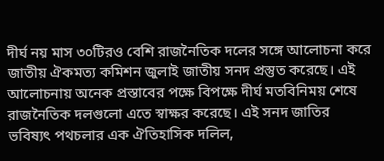দীর্ঘ নয় মাস ৩০টিরও বেশি রাজনৈতিক দলের সঙ্গে আলোচনা করে জাতীয় ঐকমত্য কমিশন জুলাই জাতীয় সনদ প্রস্তুত করেছে। এই আলোচনায় অনেক প্রস্তাবের পক্ষে বিপক্ষে দীর্ঘ মতবিনিময় শেষে রাজনৈতিক দলগুলো এতে স্বাক্ষর করেছে। এই সনদ জাতির ভবিষ্যৎ পথচলার এক ঐতিহাসিক দলিল,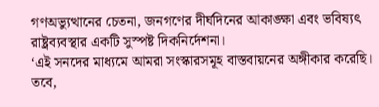গণঅভ্যুত্থানের চেতনা, জনগণের দীর্ঘদিনের আকাঙ্ক্ষা এবং ভবিষ্যৎ রাষ্ট্রব্যবস্থার একটি সুস্পষ্ট দিকনির্দেশনা।
‘এই সনদের মাধ্যমে আমরা সংস্কারসমূহ বাস্তবায়নের অঙ্গীকার করেছি। তবে,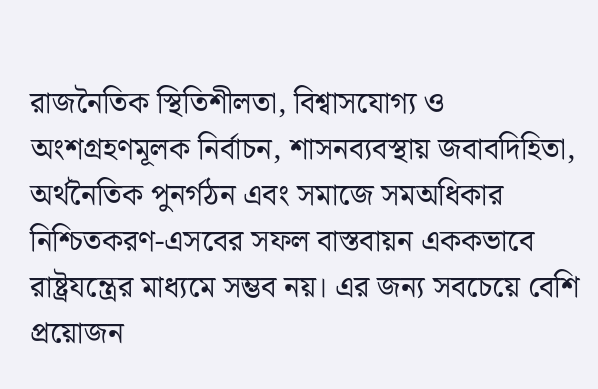রাজনৈতিক স্থিতিশীলতা, বিশ্বাসযোগ্য ও অংশগ্রহণমূলক নির্বাচন, শাসনব্যবস্থায় জবাবদিহিতা, অর্থনৈতিক পুনর্গঠন এবং সমাজে সমঅধিকার নিশ্চিতকরণ-এসবের সফল বাস্তবায়ন এককভাবে রাষ্ট্রযন্ত্রের মাধ্যমে সম্ভব নয়। এর জন্য সবচেয়ে বেশি প্রয়োজন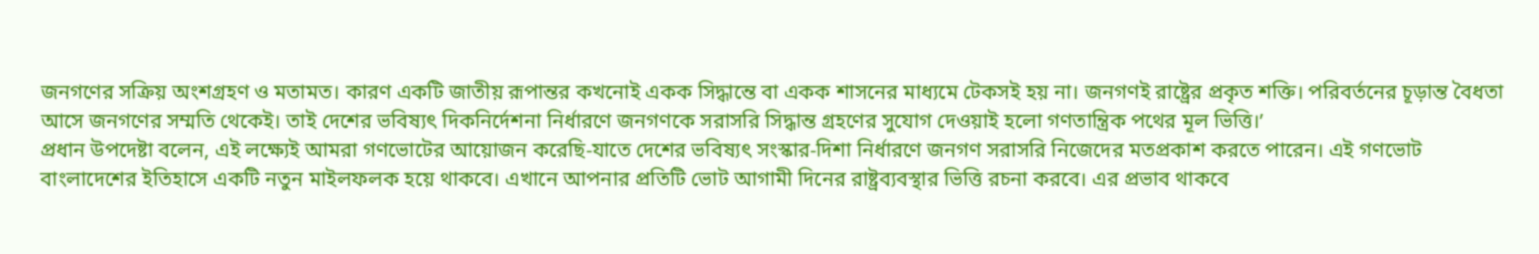জনগণের সক্রিয় অংশগ্রহণ ও মতামত। কারণ একটি জাতীয় রূপান্তর কখনোই একক সিদ্ধান্তে বা একক শাসনের মাধ্যমে টেকসই হয় না। জনগণই রাষ্ট্রের প্রকৃত শক্তি। পরিবর্তনের চূড়ান্ত বৈধতা আসে জনগণের সম্মতি থেকেই। তাই দেশের ভবিষ্যৎ দিকনির্দেশনা নির্ধারণে জনগণকে সরাসরি সিদ্ধান্ত গ্রহণের সুযোগ দেওয়াই হলো গণতান্ত্রিক পথের মূল ভিত্তি।’
প্রধান উপদেষ্টা বলেন, এই লক্ষ্যেই আমরা গণভোটের আয়োজন করেছি-যাতে দেশের ভবিষ্যৎ সংস্কার-দিশা নির্ধারণে জনগণ সরাসরি নিজেদের মতপ্রকাশ করতে পারেন। এই গণভোট বাংলাদেশের ইতিহাসে একটি নতুন মাইলফলক হয়ে থাকবে। এখানে আপনার প্রতিটি ভোট আগামী দিনের রাষ্ট্রব্যবস্থার ভিত্তি রচনা করবে। এর প্রভাব থাকবে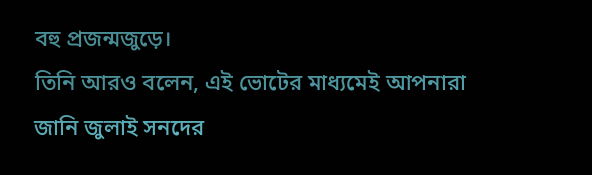বহু প্রজন্মজুড়ে।
তিনি আরও বলেন, এই ভোটের মাধ্যমেই আপনারা জানি জুলাই সনদের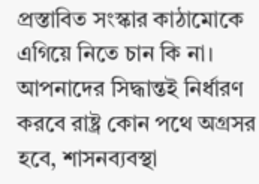প্রস্তাবিত সংস্কার কাঠামোকে এগিয়ে নিতে চান কি না। আপনাদের সিদ্ধান্তই নির্ধারণ করবে রাষ্ট্র কোন পথে অগ্রসর হবে, শাসনব্যবস্থা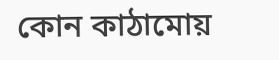কোন কাঠামোয়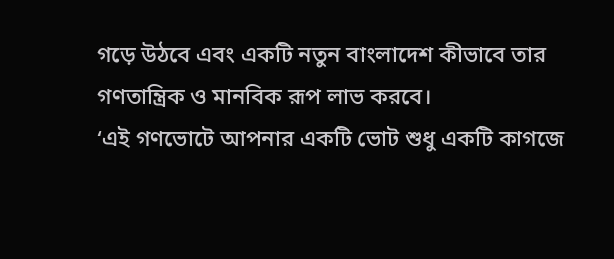গড়ে উঠবে এবং একটি নতুন বাংলাদেশ কীভাবে তার গণতান্ত্রিক ও মানবিক রূপ লাভ করবে।
‘এই গণভোটে আপনার একটি ভোট শুধু একটি কাগজে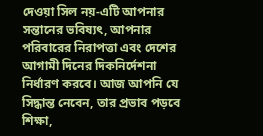দেওয়া সিল নয়-এটি আপনার সন্তানের ভবিষ্যৎ, আপনার পরিবারের নিরাপত্তা এবং দেশের আগামী দিনের দিকনির্দেশনা নির্ধারণ করবে। আজ আপনি যে সিদ্ধান্ত নেবেন, তার প্রভাব পড়বে শিক্ষা,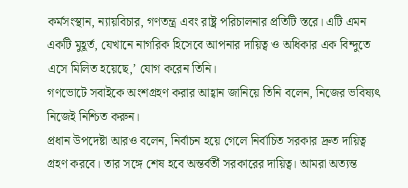কর্মসংস্থান, ন্যায়বিচার, গণতন্ত্র এবং রাষ্ট্র পরিচালনার প্রতিটি স্তরে। এটি এমন একটি মুহূর্ত, যেখানে নাগরিক হিসেবে আপনার দায়িত্ব ও অধিকার এক বিন্দুতে এসে মিলিত হয়েছে,’ যোগ করেন তিনি।
গণভোটে সবাইকে অংশগ্রহণ করার আহ্বান জানিয়ে তিনি বলেন, নিজের ভবিষ্যৎ নিজেই নিশ্চিত করুন।
প্রধান উপদেষ্টা আরও বলেন, নির্বাচন হয়ে গেলে নির্বাচিত সরকার দ্রুত দায়িত্ব গ্রহণ করবে। তার সঙ্গে শেষ হবে অন্তর্বর্তী সরকারের দায়িত্ব। আমরা অত্যন্ত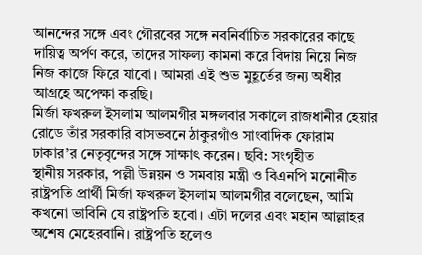আনন্দের সঙ্গে এবং গৌরবের সঙ্গে নবনির্বাচিত সরকারের কাছে দায়িত্ব অর্পণ করে, তাদের সাফল্য কামনা করে বিদায় নিয়ে নিজ নিজ কাজে ফিরে যাবো। আমরা এই শুভ মুহূর্তের জন্য অধীর আগ্রহে অপেক্ষা করছি।
মির্জা ফখরুল ইসলাম আলমগীর মঙ্গলবার সকালে রাজধানীর হেয়ার রোডে তাঁর সরকারি বাসভবনে ঠাকুরগাঁও সাংবাদিক ফোরাম ঢাকার’র নেতৃবৃন্দের সঙ্গে সাক্ষাৎ করেন। ছবি: সংগৃহীত
স্থানীয় সরকার, পল্লী উন্নয়ন ও সমবায় মন্ত্রী ও বিএনপি মনোনীত রাষ্ট্রপতি প্রার্থী মির্জা ফখরুল ইসলাম আলমগীর বলেছেন, আমি কখনো ভাবিনি যে রাষ্ট্রপতি হবো। এটা দলের এবং মহান আল্লাহর অশেষ মেহেরবানি। রাষ্ট্রপতি হলেও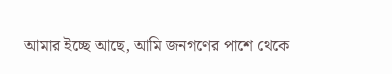আমার ইচ্ছে আছে, আমি জনগণের পাশে থেকে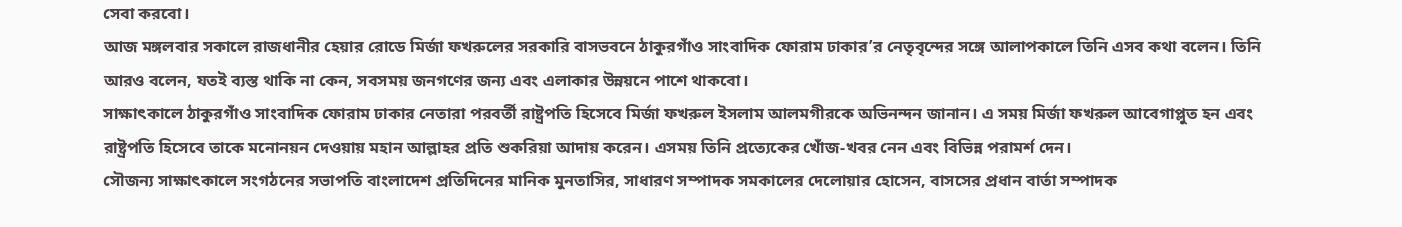সেবা করবো।
আজ মঙ্গলবার সকালে রাজধানীর হেয়ার রোডে মির্জা ফখরুলের সরকারি বাসভবনে ঠাকুরগাঁও সাংবাদিক ফোরাম ঢাকার’র নেতৃবৃন্দের সঙ্গে আলাপকালে তিনি এসব কথা বলেন। তিনি আরও বলেন, যতই ব্যস্ত থাকি না কেন, সবসময় জনগণের জন্য এবং এলাকার উন্নয়নে পাশে থাকবো।
সাক্ষাৎকালে ঠাকুরগাঁও সাংবাদিক ফোরাম ঢাকার নেতারা পরবর্তী রাষ্ট্রপতি হিসেবে মির্জা ফখরুল ইসলাম আলমগীরকে অভিনন্দন জানান। এ সময় মির্জা ফখরুল আবেগাপ্লুত হন এবং রাষ্ট্রপতি হিসেবে তাকে মনোনয়ন দেওয়ায় মহান আল্লাহর প্রতি শুকরিয়া আদায় করেন। এসময় তিনি প্রত্যেকের খোঁজ-খবর নেন এবং বিভিন্ন পরামর্শ দেন।
সৌজন্য সাক্ষাৎকালে সংগঠনের সভাপতি বাংলাদেশ প্রতিদিনের মানিক মুনতাসির, সাধারণ সম্পাদক সমকালের দেলোয়ার হোসেন, বাসসের প্রধান বার্তা সম্পাদক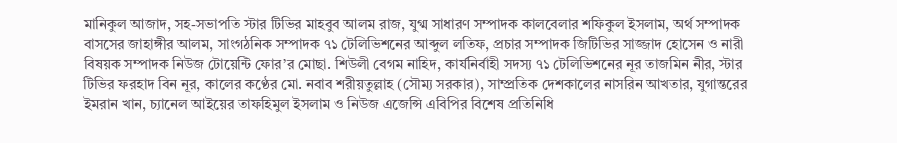মানিকুল আজাদ, সহ-সভাপতি স্টার টিভির মাহবুব আলম রাজ, যুগ্ম সাধারণ সম্পাদক কালবেলার শফিকুল ইসলাম, অর্থ সম্পাদক বাসসের জাহাঙ্গীর আলম, সাংগঠনিক সম্পাদক ৭১ টেলিভিশনের আব্দুল লতিফ, প্রচার সম্পাদক জিটিভির সাজ্জাদ হোসেন ও নারী বিষয়ক সম্পাদক নিউজ টোয়েন্টি ফোর’র মোছা. শিউলী বেগম নাহিদ, কার্যনির্বাহী সদস্য ৭১ টেলিভিশনের নূর তাজমিন নীর, স্টার টিভির ফরহাদ বিন নূর, কালের কণ্ঠের মো. নবাব শরীয়তুল্লাহ (সৌম্য সরকার), সাম্প্রতিক দেশকালের নাসরিন আখতার, যুগান্তরের ইমরান খান, চ্যানেল আইয়ের তাফহিমুল ইসলাম ও নিউজ এজেন্সি এবিপির বিশেষ প্রতিনিধি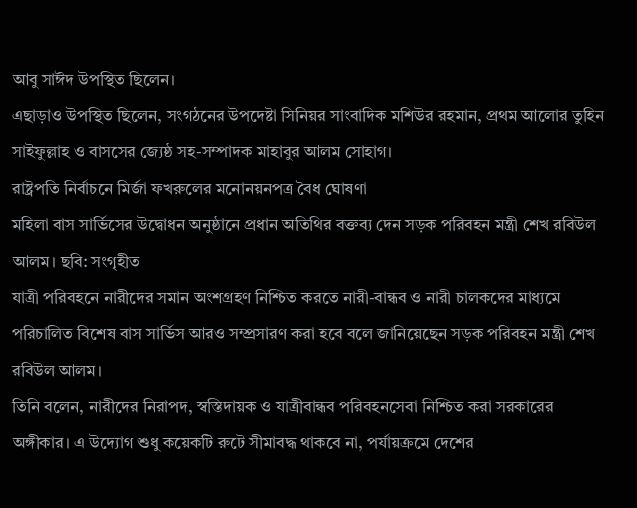আবু সাঈদ উপস্থিত ছিলেন।
এছাড়াও উপস্থিত ছিলেন, সংগঠনের উপদেষ্টা সিনিয়র সাংবাদিক মশিউর রহমান, প্রথম আলোর তুহিন সাইফুল্লাহ ও বাসসের জ্যেষ্ঠ সহ-সম্পাদক মাহাবুর আলম সোহাগ।
রাষ্ট্রপতি নির্বাচনে মির্জা ফখরুলের মনোনয়নপত্র বৈধ ঘোষণা
মহিলা বাস সার্ভিসের উদ্বোধন অনুষ্ঠানে প্রধান অতিথির বক্তব্য দেন সড়ক পরিবহন মন্ত্রী শেখ রবিউল আলম। ছবি: সংগৃহীত
যাত্রী পরিবহনে নারীদের সমান অংশগ্রহণ নিশ্চিত করতে নারী-বান্ধব ও নারী চালকদের মাধ্যমে পরিচালিত বিশেষ বাস সার্ভিস আরও সম্প্রসারণ করা হবে বলে জানিয়েছেন সড়ক পরিবহন মন্ত্রী শেখ রবিউল আলম।
তিনি বলেন, নারীদের নিরাপদ, স্বস্তিদায়ক ও যাত্রীবান্ধব পরিবহনসেবা নিশ্চিত করা সরকারের অঙ্গীকার। এ উদ্যোগ শুধু কয়েকটি রুটে সীমাবদ্ধ থাকবে না, পর্যায়ক্রমে দেশের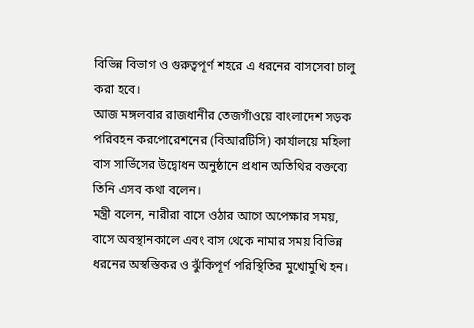বিভিন্ন বিভাগ ও গুরুত্বপূর্ণ শহরে এ ধরনের বাসসেবা চালু করা হবে।
আজ মঙ্গলবার রাজধানীর তেজগাঁওয়ে বাংলাদেশ সড়ক পরিবহন করপোরেশনের (বিআরটিসি) কার্যালয়ে মহিলা বাস সার্ভিসের উদ্বোধন অনুষ্ঠানে প্রধান অতিথির বক্তব্যে তিনি এসব কথা বলেন।
মন্ত্রী বলেন, নারীরা বাসে ওঠার আগে অপেক্ষার সময়, বাসে অবস্থানকালে এবং বাস থেকে নামার সময় বিভিন্ন ধরনের অস্বস্তিকর ও ঝুঁকিপূর্ণ পরিস্থিতির মুখোমুখি হন।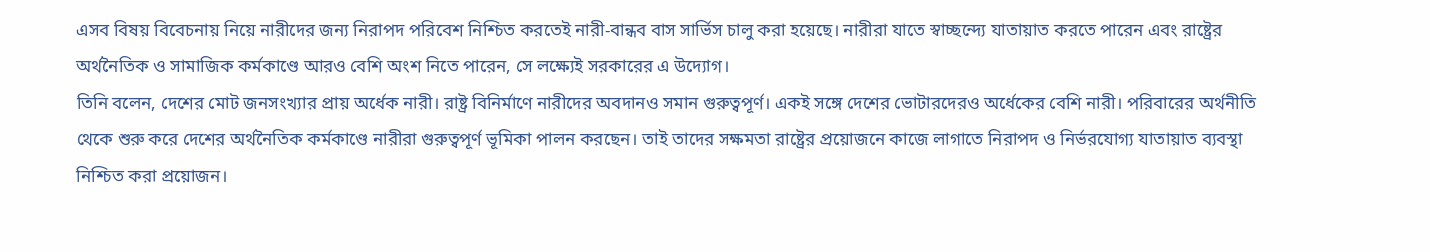এসব বিষয় বিবেচনায় নিয়ে নারীদের জন্য নিরাপদ পরিবেশ নিশ্চিত করতেই নারী-বান্ধব বাস সার্ভিস চালু করা হয়েছে। নারীরা যাতে স্বাচ্ছন্দ্যে যাতায়াত করতে পারেন এবং রাষ্ট্রের অর্থনৈতিক ও সামাজিক কর্মকাণ্ডে আরও বেশি অংশ নিতে পারেন, সে লক্ষ্যেই সরকারের এ উদ্যোগ।
তিনি বলেন, দেশের মোট জনসংখ্যার প্রায় অর্ধেক নারী। রাষ্ট্র বিনির্মাণে নারীদের অবদানও সমান গুরুত্বপূর্ণ। একই সঙ্গে দেশের ভোটারদেরও অর্ধেকের বেশি নারী। পরিবারের অর্থনীতি থেকে শুরু করে দেশের অর্থনৈতিক কর্মকাণ্ডে নারীরা গুরুত্বপূর্ণ ভূমিকা পালন করছেন। তাই তাদের সক্ষমতা রাষ্ট্রের প্রয়োজনে কাজে লাগাতে নিরাপদ ও নির্ভরযোগ্য যাতায়াত ব্যবস্থা নিশ্চিত করা প্রয়োজন।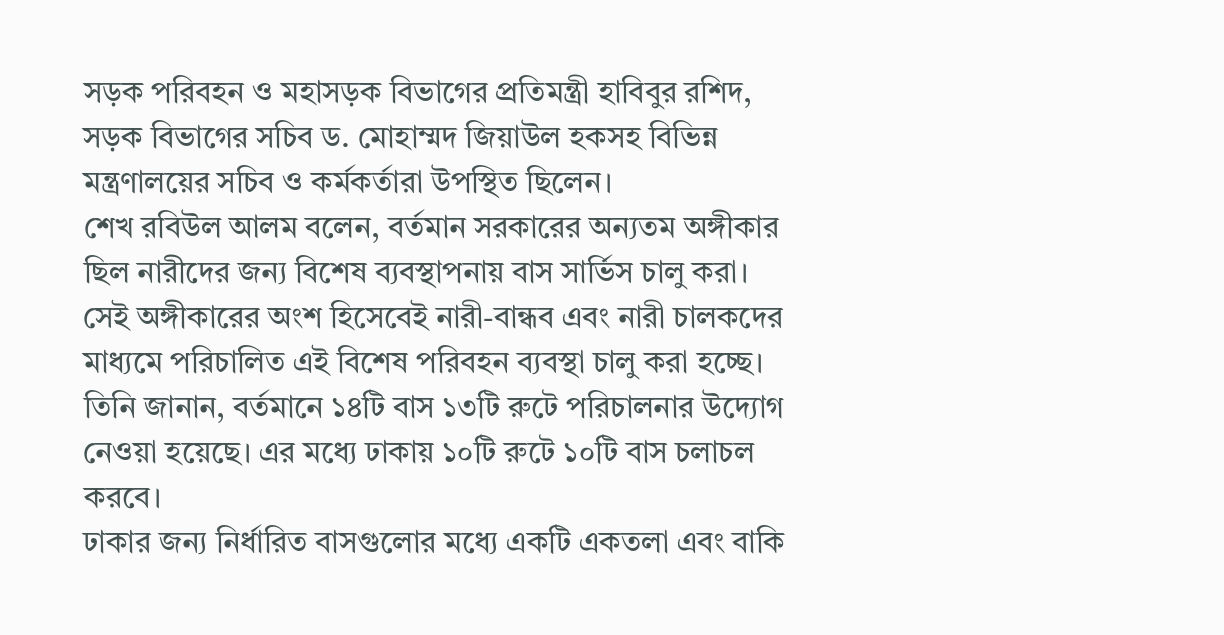সড়ক পরিবহন ও মহাসড়ক বিভাগের প্রতিমন্ত্রী হাবিবুর রশিদ, সড়ক বিভাগের সচিব ড. মোহাম্মদ জিয়াউল হকসহ বিভিন্ন মন্ত্রণালয়ের সচিব ও কর্মকর্তারা উপস্থিত ছিলেন।
শেখ রবিউল আলম বলেন, বর্তমান সরকারের অন্যতম অঙ্গীকার ছিল নারীদের জন্য বিশেষ ব্যবস্থাপনায় বাস সার্ভিস চালু করা।
সেই অঙ্গীকারের অংশ হিসেবেই নারী-বান্ধব এবং নারী চালকদের মাধ্যমে পরিচালিত এই বিশেষ পরিবহন ব্যবস্থা চালু করা হচ্ছে।
তিনি জানান, বর্তমানে ১৪টি বাস ১৩টি রুটে পরিচালনার উদ্যোগ নেওয়া হয়েছে। এর মধ্যে ঢাকায় ১০টি রুটে ১০টি বাস চলাচল করবে।
ঢাকার জন্য নির্ধারিত বাসগুলোর মধ্যে একটি একতলা এবং বাকি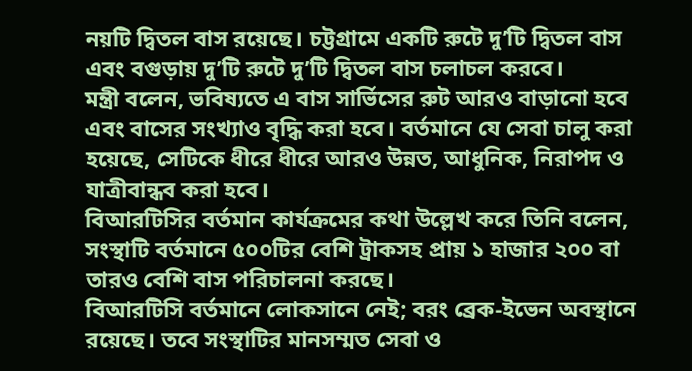নয়টি দ্বিতল বাস রয়েছে। চট্টগ্রামে একটি রুটে দু’টি দ্বিতল বাস এবং বগুড়ায় দু’টি রুটে দু’টি দ্বিতল বাস চলাচল করবে।
মন্ত্রী বলেন, ভবিষ্যতে এ বাস সার্ভিসের রুট আরও বাড়ানো হবে এবং বাসের সংখ্যাও বৃদ্ধি করা হবে। বর্তমানে যে সেবা চালু করা হয়েছে, সেটিকে ধীরে ধীরে আরও উন্নত, আধুনিক, নিরাপদ ও যাত্রীবান্ধব করা হবে।
বিআরটিসির বর্তমান কার্যক্রমের কথা উল্লেখ করে তিনি বলেন, সংস্থাটি বর্তমানে ৫০০টির বেশি ট্রাকসহ প্রায় ১ হাজার ২০০ বা তারও বেশি বাস পরিচালনা করছে।
বিআরটিসি বর্তমানে লোকসানে নেই; বরং ব্রেক-ইভেন অবস্থানে রয়েছে। তবে সংস্থাটির মানসম্মত সেবা ও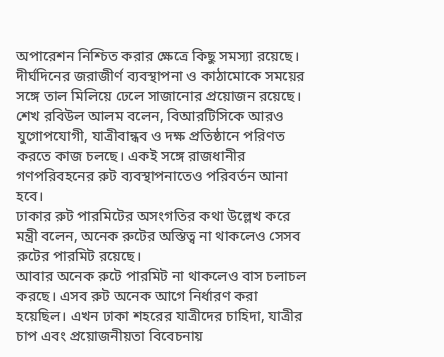অপারেশন নিশ্চিত করার ক্ষেত্রে কিছু সমস্যা রয়েছে। দীর্ঘদিনের জরাজীর্ণ ব্যবস্থাপনা ও কাঠামোকে সময়ের সঙ্গে তাল মিলিয়ে ঢেলে সাজানোর প্রয়োজন রয়েছে।
শেখ রবিউল আলম বলেন, বিআরটিসিকে আরও যুগোপযোগী, যাত্রীবান্ধব ও দক্ষ প্রতিষ্ঠানে পরিণত করতে কাজ চলছে। একই সঙ্গে রাজধানীর গণপরিবহনের রুট ব্যবস্থাপনাতেও পরিবর্তন আনা হবে।
ঢাকার রুট পারমিটের অসংগতির কথা উল্লেখ করে মন্ত্রী বলেন, অনেক রুটের অস্তিত্ব না থাকলেও সেসব রুটের পারমিট রয়েছে।
আবার অনেক রুটে পারমিট না থাকলেও বাস চলাচল করছে। এসব রুট অনেক আগে নির্ধারণ করা হয়েছিল। এখন ঢাকা শহরের যাত্রীদের চাহিদা, যাত্রীর চাপ এবং প্রয়োজনীয়তা বিবেচনায়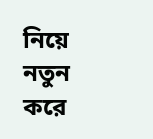নিয়ে নতুন করে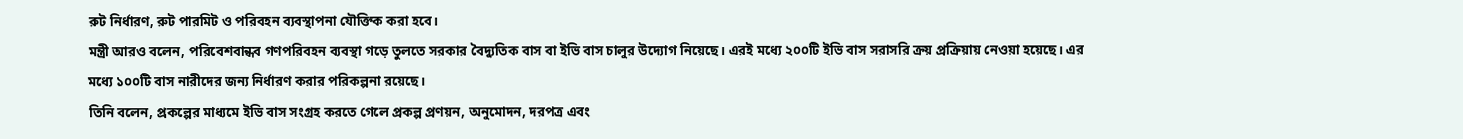রুট নির্ধারণ, রুট পারমিট ও পরিবহন ব্যবস্থাপনা যৌক্তিক করা হবে।
মন্ত্রী আরও বলেন, পরিবেশবান্ধব গণপরিবহন ব্যবস্থা গড়ে তুলতে সরকার বৈদ্যুতিক বাস বা ইভি বাস চালুর উদ্যোগ নিয়েছে। এরই মধ্যে ২০০টি ইভি বাস সরাসরি ক্রয় প্রক্রিয়ায় নেওয়া হয়েছে। এর মধ্যে ১০০টি বাস নারীদের জন্য নির্ধারণ করার পরিকল্পনা রয়েছে।
তিনি বলেন, প্রকল্পের মাধ্যমে ইভি বাস সংগ্রহ করতে গেলে প্রকল্প প্রণয়ন, অনুমোদন, দরপত্র এবং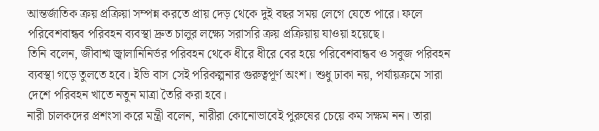আন্তর্জাতিক ক্রয় প্রক্রিয়া সম্পন্ন করতে প্রায় দেড় থেকে দুই বছর সময় লেগে যেতে পারে। ফলে পরিবেশবান্ধব পরিবহন ব্যবস্থা দ্রুত চালুর লক্ষ্যে সরাসরি ক্রয় প্রক্রিয়ায় যাওয়া হয়েছে।
তিনি বলেন, জীবাশ্ম জ্বালানিনির্ভর পরিবহন থেকে ধীরে ধীরে বের হয়ে পরিবেশবান্ধব ও সবুজ পরিবহন ব্যবস্থা গড়ে তুলতে হবে। ইভি বাস সেই পরিকল্পনার গুরুত্বপূর্ণ অংশ। শুধু ঢাকা নয়, পর্যায়ক্রমে সারা দেশে পরিবহন খাতে নতুন মাত্রা তৈরি করা হবে।
নারী চালকদের প্রশংসা করে মন্ত্রী বলেন, নারীরা কোনোভাবেই পুরুষের চেয়ে কম সক্ষম নন। তারা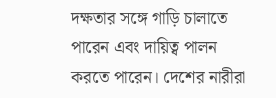দক্ষতার সঙ্গে গাড়ি চালাতে পারেন এবং দায়িত্ব পালন করতে পারেন। দেশের নারীরা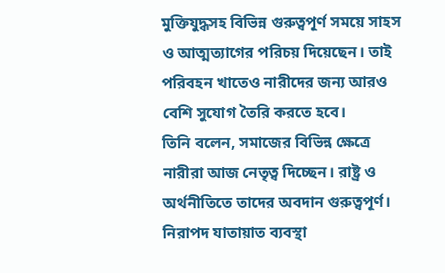মুক্তিযুদ্ধসহ বিভিন্ন গুরুত্বপূর্ণ সময়ে সাহস ও আত্মত্যাগের পরিচয় দিয়েছেন। তাই পরিবহন খাতেও নারীদের জন্য আরও বেশি সুযোগ তৈরি করতে হবে।
তিনি বলেন, সমাজের বিভিন্ন ক্ষেত্রে নারীরা আজ নেতৃত্ব দিচ্ছেন। রাষ্ট্র ও অর্থনীতিতে তাদের অবদান গুরুত্বপূর্ণ। নিরাপদ যাতায়াত ব্যবস্থা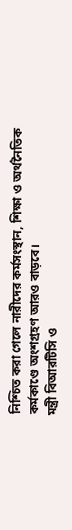নিশ্চিত করা গেলে নারীদের কর্মসংস্থান, শিক্ষা ও অর্থনৈতিক কর্মকাণ্ডে অংশগ্রহণ আরও বাড়বে।
মন্ত্রী বিআরটিসি ও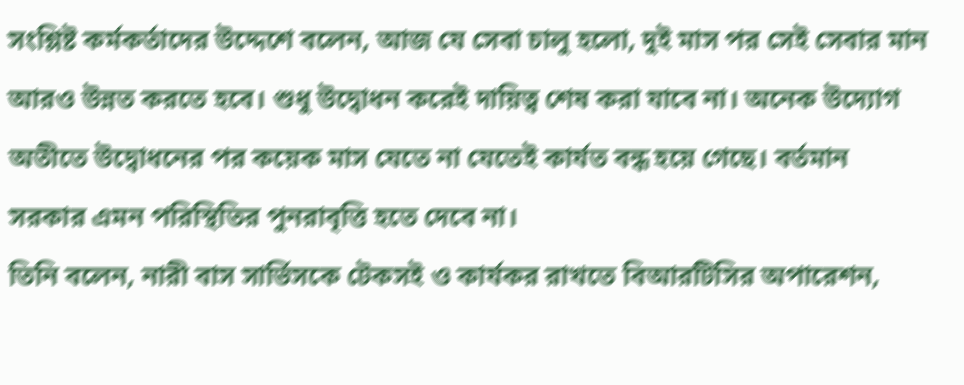সংশ্লিষ্ট কর্মকর্তাদের উদ্দেশে বলেন, আজ যে সেবা চালু হলো, দুই মাস পর সেই সেবার মান আরও উন্নত করতে হবে। শুধু উদ্বোধন করেই দায়িত্ব শেষ করা যাবে না। অনেক উদ্যোগ অতীতে উদ্বোধনের পর কয়েক মাস যেতে না যেতেই কার্যত বন্ধ হয়ে গেছে। বর্তমান সরকার এমন পরিস্থিতির পুনরাবৃত্তি হতে দেবে না।
তিনি বলেন, নারী বাস সার্ভিসকে টেকসই ও কার্যকর রাখতে বিআরটিসির অপারেশন,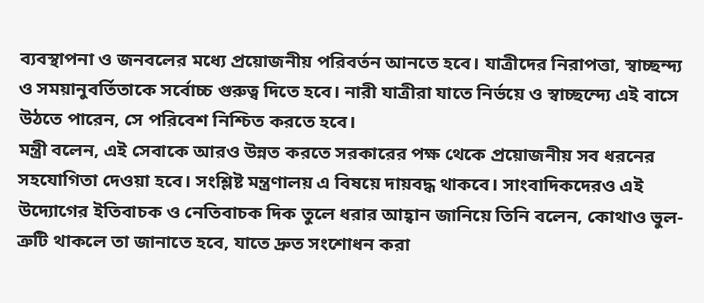ব্যবস্থাপনা ও জনবলের মধ্যে প্রয়োজনীয় পরিবর্তন আনতে হবে। যাত্রীদের নিরাপত্তা, স্বাচ্ছন্দ্য ও সময়ানুবর্তিতাকে সর্বোচ্চ গুরুত্ব দিতে হবে। নারী যাত্রীরা যাতে নির্ভয়ে ও স্বাচ্ছন্দ্যে এই বাসে উঠতে পারেন, সে পরিবেশ নিশ্চিত করতে হবে।
মন্ত্রী বলেন, এই সেবাকে আরও উন্নত করতে সরকারের পক্ষ থেকে প্রয়োজনীয় সব ধরনের সহযোগিতা দেওয়া হবে। সংশ্লিষ্ট মন্ত্রণালয় এ বিষয়ে দায়বদ্ধ থাকবে। সাংবাদিকদেরও এই উদ্যোগের ইতিবাচক ও নেতিবাচক দিক তুলে ধরার আহ্বান জানিয়ে তিনি বলেন, কোথাও ভুল-ত্রুটি থাকলে তা জানাতে হবে, যাতে দ্রুত সংশোধন করা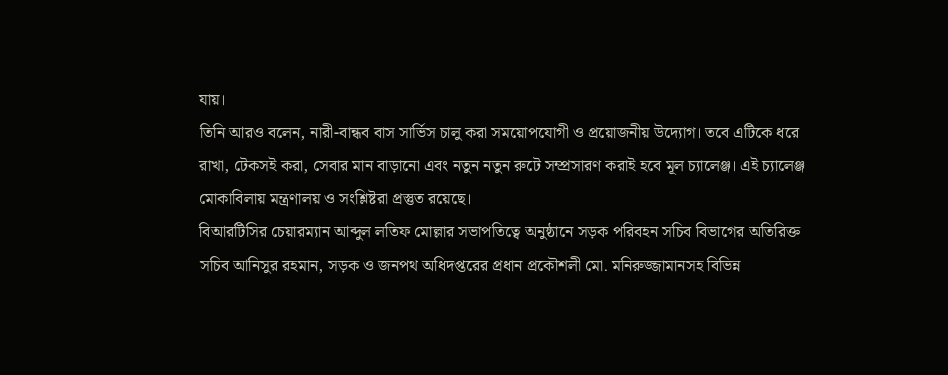যায়।
তিনি আরও বলেন, নারী-বান্ধব বাস সার্ভিস চালু করা সময়োপযোগী ও প্রয়োজনীয় উদ্যোগ। তবে এটিকে ধরে রাখা, টেকসই করা, সেবার মান বাড়ানো এবং নতুন নতুন রুটে সম্প্রসারণ করাই হবে মূল চ্যালেঞ্জ। এই চ্যালেঞ্জ মোকাবিলায় মন্ত্রণালয় ও সংশ্লিষ্টরা প্রস্তুত রয়েছে।
বিআরটিসির চেয়ারম্যান আব্দুল লতিফ মোল্লার সভাপতিত্বে অনুষ্ঠানে সড়ক পরিবহন সচিব বিভাগের অতিরিক্ত সচিব আনিসুর রহমান, সড়ক ও জনপথ অধিদপ্তরের প্রধান প্রকৌশলী মো. মনিরুজ্জামানসহ বিভিন্ন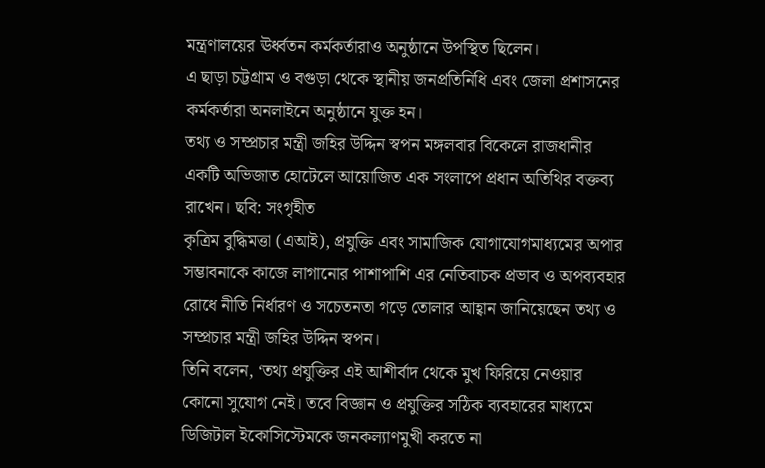মন্ত্রণালয়ের ঊর্ধ্বতন কর্মকর্তারাও অনুষ্ঠানে উপস্থিত ছিলেন।
এ ছাড়া চট্টগ্রাম ও বগুড়া থেকে স্থানীয় জনপ্রতিনিধি এবং জেলা প্রশাসনের কর্মকর্তারা অনলাইনে অনুষ্ঠানে যুক্ত হন।
তথ্য ও সম্প্রচার মন্ত্রী জহির উদ্দিন স্বপন মঙ্গলবার বিকেলে রাজধানীর একটি অভিজাত হোটেলে আয়োজিত এক সংলাপে প্রধান অতিথির বক্তব্য রাখেন। ছবি: সংগৃহীত
কৃত্রিম বুদ্ধিমত্তা (এআই), প্রযুক্তি এবং সামাজিক যোগাযোগমাধ্যমের অপার সম্ভাবনাকে কাজে লাগানোর পাশাপাশি এর নেতিবাচক প্রভাব ও অপব্যবহার রোধে নীতি নির্ধারণ ও সচেতনতা গড়ে তোলার আহ্বান জানিয়েছেন তথ্য ও সম্প্রচার মন্ত্রী জহির উদ্দিন স্বপন।
তিনি বলেন, ‘তথ্য প্রযুক্তির এই আশীর্বাদ থেকে মুখ ফিরিয়ে নেওয়ার কোনো সুযোগ নেই। তবে বিজ্ঞান ও প্রযুক্তির সঠিক ব্যবহারের মাধ্যমে ডিজিটাল ইকোসিস্টেমকে জনকল্যাণমুখী করতে না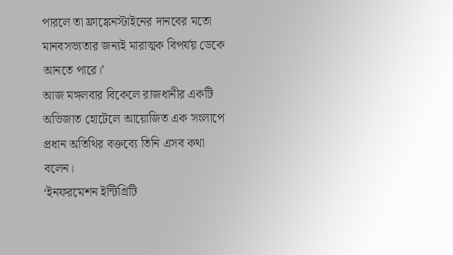পারলে তা ফ্রাঙ্কেনস্টাইনের দানবের মতো মানবসভ্যতার জন্যই মারাত্মক বিপর্যয় ডেকে আনতে পারে।’
আজ মঙ্গলবার বিকেলে রাজধানীর একটি অভিজাত হোটেলে আয়োজিত এক সংলাপে প্রধান অতিথির বক্তব্যে তিনি এসব কথা বলেন।
‘ইনফরমেশন ইন্টিগ্রিটি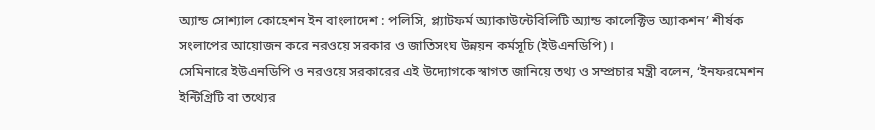অ্যান্ড সোশ্যাল কোহেশন ইন বাংলাদেশ : পলিসি, প্ল্যাটফর্ম অ্যাকাউন্টেবিলিটি অ্যান্ড কালেক্টিভ অ্যাকশন’ শীর্ষক সংলাপের আয়োজন করে নরওয়ে সরকার ও জাতিসংঘ উন্নয়ন কর্মসূচি (ইউএনডিপি)।
সেমিনারে ইউএনডিপি ও নরওয়ে সরকারের এই উদ্যোগকে স্বাগত জানিয়ে তথ্য ও সম্প্রচার মন্ত্রী বলেন, ‘ইনফরমেশন ইন্টিগ্রিটি বা তথ্যের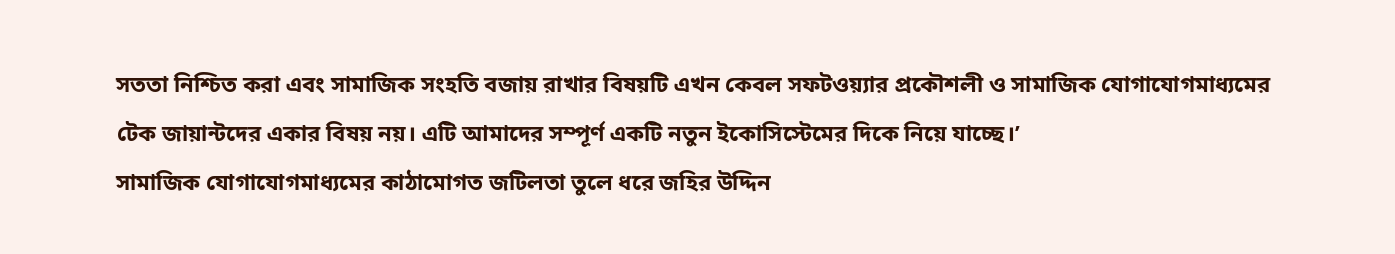সততা নিশ্চিত করা এবং সামাজিক সংহতি বজায় রাখার বিষয়টি এখন কেবল সফটওয়্যার প্রকৌশলী ও সামাজিক যোগাযোগমাধ্যমের টেক জায়ান্টদের একার বিষয় নয়। এটি আমাদের সম্পূর্ণ একটি নতুন ইকোসিস্টেমের দিকে নিয়ে যাচ্ছে।’
সামাজিক যোগাযোগমাধ্যমের কাঠামোগত জটিলতা তুলে ধরে জহির উদ্দিন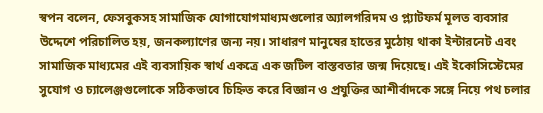স্বপন বলেন, ফেসবুকসহ সামাজিক যোগাযোগমাধ্যমগুলোর অ্যালগরিদম ও প্ল্যাটফর্ম মূলত ব্যবসার উদ্দেশে পরিচালিত হয়, জনকল্যাণের জন্য নয়। সাধারণ মানুষের হাতের মুঠোয় থাকা ইন্টারনেট এবং সামাজিক মাধ্যমের এই ব্যবসায়িক স্বার্থ একত্রে এক জটিল বাস্তবতার জন্ম দিয়েছে। এই ইকোসিস্টেমের সুযোগ ও চ্যালেঞ্জগুলোকে সঠিকভাবে চিহ্নিত করে বিজ্ঞান ও প্রযুক্তির আশীর্বাদকে সঙ্গে নিয়ে পথ চলার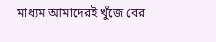মাধ্যম আমাদেরই খুঁজে বের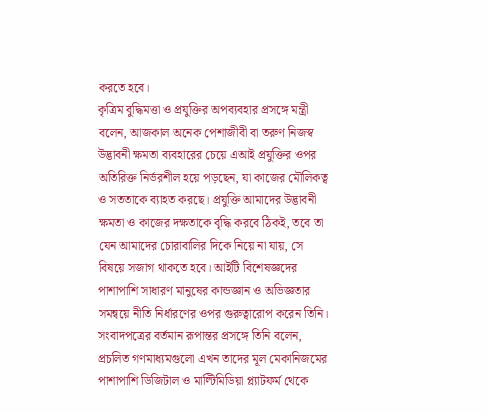করতে হবে।
কৃত্রিম বুদ্ধিমত্তা ও প্রযুক্তির অপব্যবহার প্রসঙ্গে মন্ত্রী বলেন, আজকাল অনেক পেশাজীবী বা তরুণ নিজস্ব উদ্ভাবনী ক্ষমতা ব্যবহারের চেয়ে এআই প্রযুক্তির ওপর অতিরিক্ত নির্ভরশীল হয়ে পড়ছেন, যা কাজের মৌলিকত্ব ও সততাকে ব্যাহত করছে। প্রযুক্তি আমাদের উদ্ভাবনী ক্ষমতা ও কাজের দক্ষতাকে বৃদ্ধি করবে ঠিকই, তবে তা যেন আমাদের চোরাবালির দিকে নিয়ে না যায়, সে বিষয়ে সজাগ থাকতে হবে। আইটি বিশেষজ্ঞদের পাশাপাশি সাধারণ মানুষের কান্ডজ্ঞান ও অভিজ্ঞতার সমন্বয়ে নীতি নির্ধারণের ওপর গুরুত্বারোপ করেন তিনি।
সংবাদপত্রের বর্তমান রূপান্তর প্রসঙ্গে তিনি বলেন, প্রচলিত গণমাধ্যমগুলো এখন তাদের মূল মেকানিজমের পাশাপাশি ডিজিটাল ও মাল্টিমিডিয়া প্ল্যাটফর্ম থেকে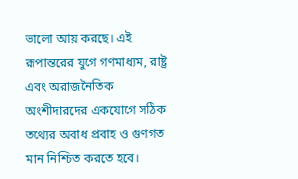ভালো আয় করছে। এই রূপান্তরের যুগে গণমাধ্যম, রাষ্ট্র এবং অরাজনৈতিক অংশীদারদের একযোগে সঠিক তথ্যের অবাধ প্রবাহ ও গুণগত মান নিশ্চিত করতে হবে।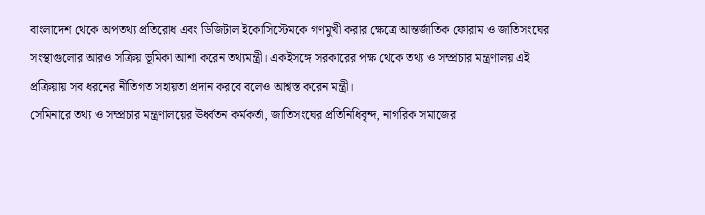বাংলাদেশ থেকে অপতথ্য প্রতিরোধ এবং ডিজিটাল ইকোসিস্টেমকে গণমুখী করার ক্ষেত্রে আন্তর্জাতিক ফোরাম ও জাতিসংঘের সংস্থাগুলোর আরও সক্রিয় ভূমিকা আশা করেন তথ্যমন্ত্রী। একইসঙ্গে সরকারের পক্ষ থেকে তথ্য ও সম্প্রচার মন্ত্রণালয় এই প্রক্রিয়ায় সব ধরনের নীতিগত সহায়তা প্রদান করবে বলেও আশ্বস্ত করেন মন্ত্রী।
সেমিনারে তথ্য ও সম্প্রচার মন্ত্রণালয়ের ঊর্ধ্বতন কর্মকর্তা, জাতিসংঘের প্রতিনিধিবৃন্দ, নাগরিক সমাজের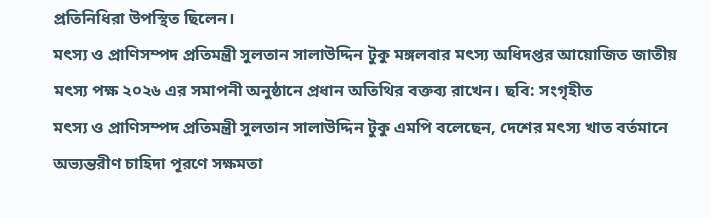প্রতিনিধিরা উপস্থিত ছিলেন।
মৎস্য ও প্রাণিসম্পদ প্রতিমন্ত্রী সুলতান সালাউদ্দিন টুকু মঙ্গলবার মৎস্য অধিদপ্তর আয়োজিত জাতীয় মৎস্য পক্ষ ২০২৬ এর সমাপনী অনুষ্ঠানে প্রধান অতিথির বক্তব্য রাখেন। ছবি: সংগৃহীত
মৎস্য ও প্রাণিসম্পদ প্রতিমন্ত্রী সুলতান সালাউদ্দিন টুকু এমপি বলেছেন, দেশের মৎস্য খাত বর্তমানে অভ্যন্তরীণ চাহিদা পূরণে সক্ষমতা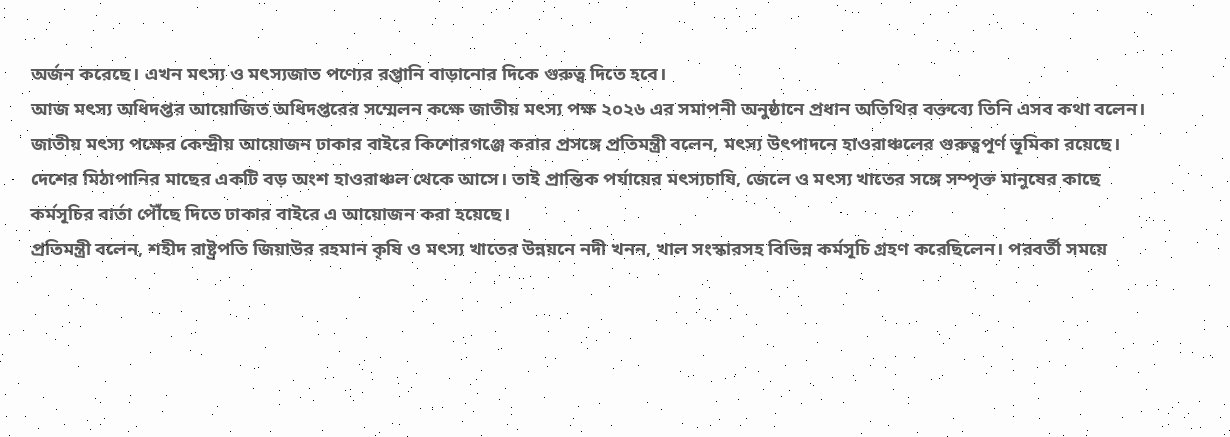অর্জন করেছে। এখন মৎস্য ও মৎস্যজাত পণ্যের রপ্তানি বাড়ানোর দিকে গুরুত্ব দিতে হবে।
আজ মৎস্য অধিদপ্তর আয়োজিত অধিদপ্তরের সম্মেলন কক্ষে জাতীয় মৎস্য পক্ষ ২০২৬ এর সমাপনী অনুষ্ঠানে প্রধান অতিথির বক্তব্যে তিনি এসব কথা বলেন।
জাতীয় মৎস্য পক্ষের কেন্দ্রীয় আয়োজন ঢাকার বাইরে কিশোরগঞ্জে করার প্রসঙ্গে প্রতিমন্ত্রী বলেন, মৎস্য উৎপাদনে হাওরাঞ্চলের গুরুত্বপূর্ণ ভূমিকা রয়েছে। দেশের মিঠাপানির মাছের একটি বড় অংশ হাওরাঞ্চল থেকে আসে। তাই প্রান্তিক পর্যায়ের মৎস্যচাষি, জেলে ও মৎস্য খাতের সঙ্গে সম্পৃক্ত মানুষের কাছে কর্মসূচির বার্তা পৌঁছে দিতে ঢাকার বাইরে এ আয়োজন করা হয়েছে।
প্রতিমন্ত্রী বলেন, শহীদ রাষ্ট্রপতি জিয়াউর রহমান কৃষি ও মৎস্য খাতের উন্নয়নে নদী খনন, খাল সংস্কারসহ বিভিন্ন কর্মসূচি গ্রহণ করেছিলেন। পরবর্তী সময়ে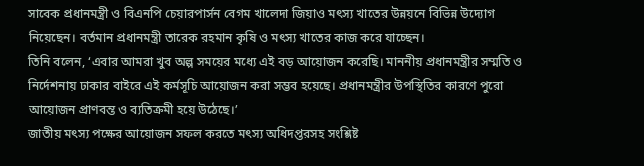সাবেক প্রধানমন্ত্রী ও বিএনপি চেয়ারপার্সন বেগম খালেদা জিয়াও মৎস্য খাতের উন্নয়নে বিভিন্ন উদ্যোগ নিয়েছেন। বর্তমান প্রধানমন্ত্রী তারেক রহমান কৃষি ও মৎস্য খাতের কাজ করে যাচ্ছেন।
তিনি বলেন, ‘এবার আমরা খুব অল্প সময়ের মধ্যে এই বড় আয়োজন করেছি। মাননীয় প্রধানমন্ত্রীর সম্মতি ও নির্দেশনায় ঢাকার বাইরে এই কর্মসূচি আয়োজন করা সম্ভব হয়েছে। প্রধানমন্ত্রীর উপস্থিতির কারণে পুরো আয়োজন প্রাণবন্ত ও ব্যতিক্রমী হয়ে উঠেছে।’
জাতীয় মৎস্য পক্ষের আয়োজন সফল করতে মৎস্য অধিদপ্তরসহ সংশ্লিষ্ট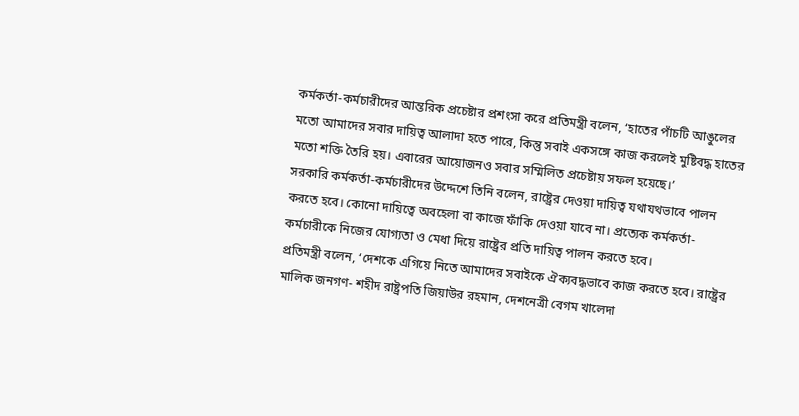কর্মকর্তা-কর্মচারীদের আন্তরিক প্রচেষ্টার প্রশংসা করে প্রতিমন্ত্রী বলেন, ‘হাতের পাঁচটি আঙুলের মতো আমাদের সবার দায়িত্ব আলাদা হতে পারে, কিন্তু সবাই একসঙ্গে কাজ করলেই মুষ্টিবদ্ধ হাতের মতো শক্তি তৈরি হয়। এবারের আয়োজনও সবার সম্মিলিত প্রচেষ্টায় সফল হয়েছে।’
সরকারি কর্মকর্তা-কর্মচারীদের উদ্দেশে তিনি বলেন, রাষ্ট্রের দেওয়া দায়িত্ব যথাযথভাবে পালন করতে হবে। কোনো দায়িত্বে অবহেলা বা কাজে ফাঁকি দেওয়া যাবে না। প্রত্যেক কর্মকর্তা-কর্মচারীকে নিজের যোগ্যতা ও মেধা দিয়ে রাষ্ট্রের প্রতি দায়িত্ব পালন করতে হবে।
প্রতিমন্ত্রী বলেন, ‘দেশকে এগিয়ে নিতে আমাদের সবাইকে ঐক্যবদ্ধভাবে কাজ করতে হবে। রাষ্ট্রের মালিক জনগণ- শহীদ রাষ্ট্রপতি জিয়াউর রহমান, দেশনেত্রী বেগম খালেদা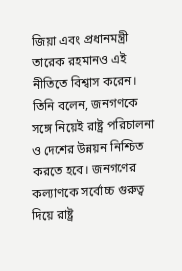জিয়া এবং প্রধানমন্ত্রী তারেক রহমানও এই নীতিতে বিশ্বাস করেন। তিনি বলেন, জনগণকে সঙ্গে নিয়েই রাষ্ট্র পরিচালনা ও দেশের উন্নয়ন নিশ্চিত করতে হবে। জনগণের কল্যাণকে সর্বোচ্চ গুরুত্ব দিয়ে রাষ্ট্র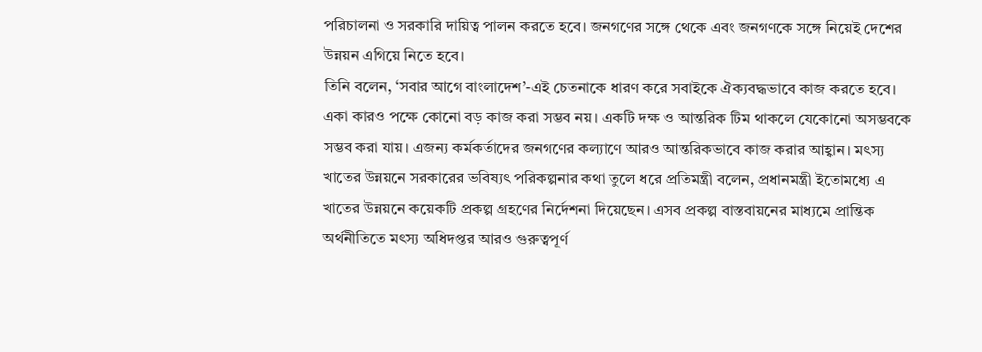পরিচালনা ও সরকারি দায়িত্ব পালন করতে হবে। জনগণের সঙ্গে থেকে এবং জনগণকে সঙ্গে নিয়েই দেশের উন্নয়ন এগিয়ে নিতে হবে।
তিনি বলেন, ‘সবার আগে বাংলাদেশ’-এই চেতনাকে ধারণ করে সবাইকে ঐক্যবদ্ধভাবে কাজ করতে হবে। একা কারও পক্ষে কোনো বড় কাজ করা সম্ভব নয়। একটি দক্ষ ও আন্তরিক টিম থাকলে যেকোনো অসম্ভবকে সম্ভব করা যায়। এজন্য কর্মকর্তাদের জনগণের কল্যাণে আরও আন্তরিকভাবে কাজ করার আহ্বান। মৎস্য খাতের উন্নয়নে সরকারের ভবিষ্যৎ পরিকল্পনার কথা তুলে ধরে প্রতিমন্ত্রী বলেন, প্রধানমন্ত্রী ইতোমধ্যে এ খাতের উন্নয়নে কয়েকটি প্রকল্প গ্রহণের নির্দেশনা দিয়েছেন। এসব প্রকল্প বাস্তবায়নের মাধ্যমে প্রান্তিক অর্থনীতিতে মৎস্য অধিদপ্তর আরও গুরুত্বপূর্ণ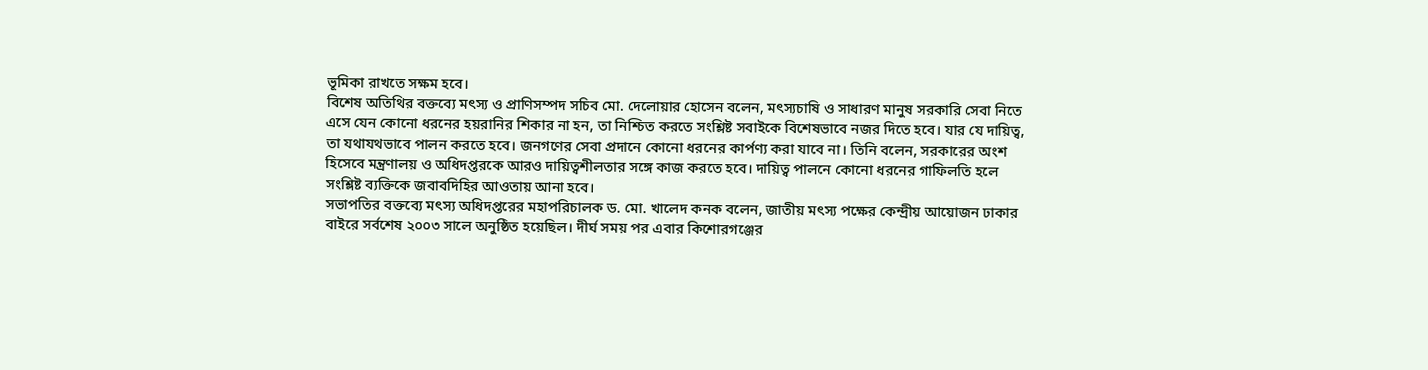ভূমিকা রাখতে সক্ষম হবে।
বিশেষ অতিথির বক্তব্যে মৎস্য ও প্রাণিসম্পদ সচিব মো. দেলোয়ার হোসেন বলেন, মৎস্যচাষি ও সাধারণ মানুষ সরকারি সেবা নিতে এসে যেন কোনো ধরনের হয়রানির শিকার না হন, তা নিশ্চিত করতে সংশ্লিষ্ট সবাইকে বিশেষভাবে নজর দিতে হবে। যার যে দায়িত্ব, তা যথাযথভাবে পালন করতে হবে। জনগণের সেবা প্রদানে কোনো ধরনের কার্পণ্য করা যাবে না। তিনি বলেন, সরকারের অংশ হিসেবে মন্ত্রণালয় ও অধিদপ্তরকে আরও দায়িত্বশীলতার সঙ্গে কাজ করতে হবে। দায়িত্ব পালনে কোনো ধরনের গাফিলতি হলে সংশ্লিষ্ট ব্যক্তিকে জবাবদিহির আওতায় আনা হবে।
সভাপতির বক্তব্যে মৎস্য অধিদপ্তরের মহাপরিচালক ড. মো. খালেদ কনক বলেন, জাতীয় মৎস্য পক্ষের কেন্দ্রীয় আয়োজন ঢাকার বাইরে সর্বশেষ ২০০৩ সালে অনুষ্ঠিত হয়েছিল। দীর্ঘ সময় পর এবার কিশোরগঞ্জের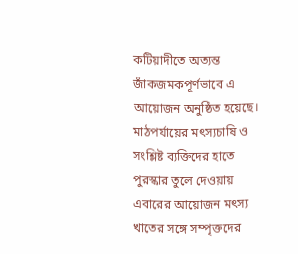কটিয়াদীতে অত্যন্ত জাঁকজমকপূর্ণভাবে এ আয়োজন অনুষ্ঠিত হয়েছে। মাঠপর্যায়ের মৎস্যচাষি ও সংশ্লিষ্ট ব্যক্তিদের হাতে পুরস্কার তুলে দেওয়ায় এবারের আয়োজন মৎস্য খাতের সঙ্গে সম্পৃক্তদের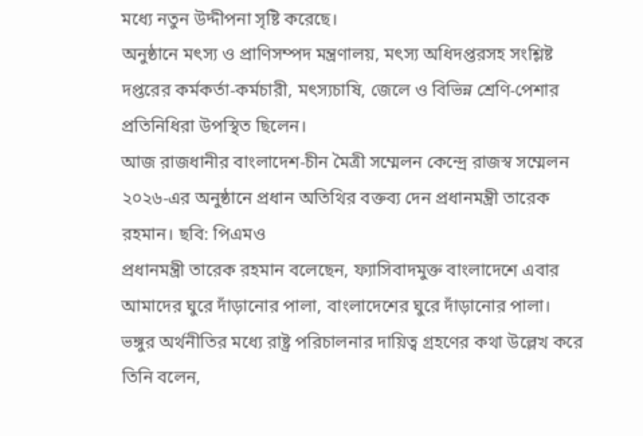মধ্যে নতুন উদ্দীপনা সৃষ্টি করেছে।
অনুষ্ঠানে মৎস্য ও প্রাণিসম্পদ মন্ত্রণালয়, মৎস্য অধিদপ্তরসহ সংশ্লিষ্ট দপ্তরের কর্মকর্তা-কর্মচারী, মৎস্যচাষি, জেলে ও বিভিন্ন শ্রেণি-পেশার প্রতিনিধিরা উপস্থিত ছিলেন।
আজ রাজধানীর বাংলাদেশ-চীন মৈত্রী সম্মেলন কেন্দ্রে রাজস্ব সম্মেলন ২০২৬-এর অনুষ্ঠানে প্রধান অতিথির বক্তব্য দেন প্রধানমন্ত্রী তারেক রহমান। ছবি: পিএমও
প্রধানমন্ত্রী তারেক রহমান বলেছেন, ফ্যাসিবাদমুক্ত বাংলাদেশে এবার আমাদের ঘুরে দাঁড়ানোর পালা, বাংলাদেশের ঘুরে দাঁড়ানোর পালা।
ভঙ্গুর অর্থনীতির মধ্যে রাষ্ট্র পরিচালনার দায়িত্ব গ্রহণের কথা উল্লেখ করে তিনি বলেন,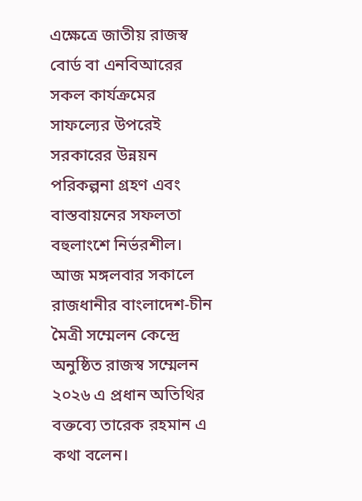এক্ষেত্রে জাতীয় রাজস্ব বোর্ড বা এনবিআরের সকল কার্যক্রমের সাফল্যের উপরেই সরকারের উন্নয়ন পরিকল্পনা গ্রহণ এবং বাস্তবায়নের সফলতা বহুলাংশে নির্ভরশীল।
আজ মঙ্গলবার সকালে রাজধানীর বাংলাদেশ-চীন মৈত্রী সম্মেলন কেন্দ্রে অনুষ্ঠিত রাজস্ব সম্মেলন ২০২৬ এ প্রধান অতিথির বক্তব্যে তারেক রহমান এ কথা বলেন।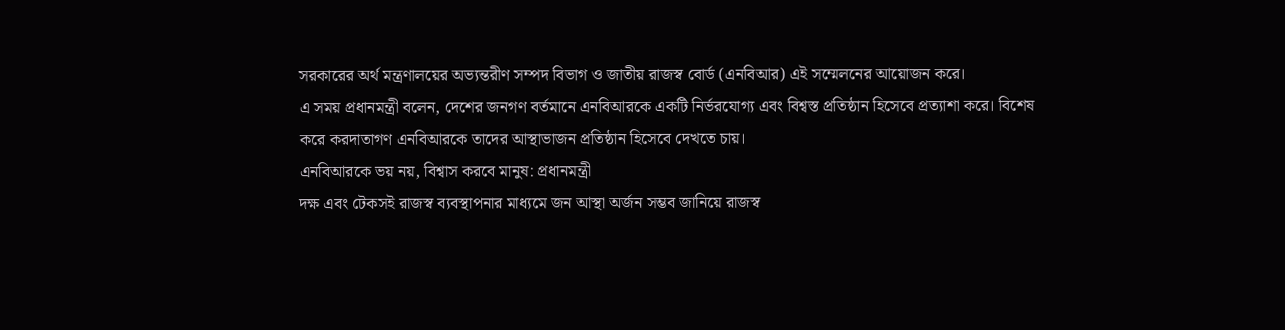সরকারের অর্থ মন্ত্রণালয়ের অভ্যন্তরীণ সম্পদ বিভাগ ও জাতীয় রাজস্ব বোর্ড (এনবিআর) এই সম্মেলনের আয়োজন করে।
এ সময় প্রধানমন্ত্রী বলেন, দেশের জনগণ বর্তমানে এনবিআরকে একটি নির্ভরযোগ্য এবং বিশ্বস্ত প্রতিষ্ঠান হিসেবে প্রত্যাশা করে। বিশেষ করে করদাতাগণ এনবিআরকে তাদের আস্থাভাজন প্রতিষ্ঠান হিসেবে দেখতে চায়।
এনবিআরকে ভয় নয়, বিশ্বাস করবে মানুষ: প্রধানমন্ত্রী
দক্ষ এবং টেকসই রাজস্ব ব্যবস্থাপনার মাধ্যমে জন আস্থা অর্জন সম্ভব জানিয়ে রাজস্ব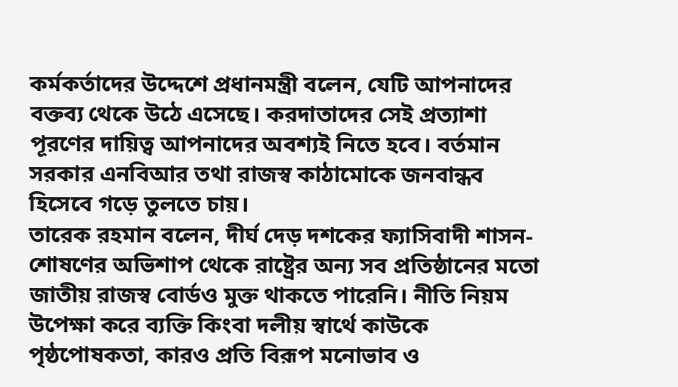কর্মকর্তাদের উদ্দেশে প্রধানমন্ত্রী বলেন, যেটি আপনাদের বক্তব্য থেকে উঠে এসেছে। করদাতাদের সেই প্রত্যাশা পূরণের দায়িত্ব আপনাদের অবশ্যই নিতে হবে। বর্তমান সরকার এনবিআর তথা রাজস্ব কাঠামোকে জনবান্ধব হিসেবে গড়ে তুলতে চায়।
তারেক রহমান বলেন, দীর্ঘ দেড় দশকের ফ্যাসিবাদী শাসন-শোষণের অভিশাপ থেকে রাষ্ট্রের অন্য সব প্রতিষ্ঠানের মতো জাতীয় রাজস্ব বোর্ডও মুক্ত থাকতে পারেনি। নীতি নিয়ম উপেক্ষা করে ব্যক্তি কিংবা দলীয় স্বার্থে কাউকে পৃষ্ঠপোষকতা, কারও প্রতি বিরূপ মনোভাব ও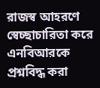রাজস্ব আহরণে স্বেচ্ছাচারিতা করে এনবিআরকে প্রশ্নবিদ্ধ করা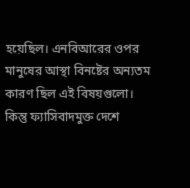হয়েছিল। এনবিআরের ওপর মানুষের আস্থা বিনষ্টের অন্যতম কারণ ছিল এই বিষয়গুলো। কিন্তু ফ্যাসিবাদমুক্ত দেশে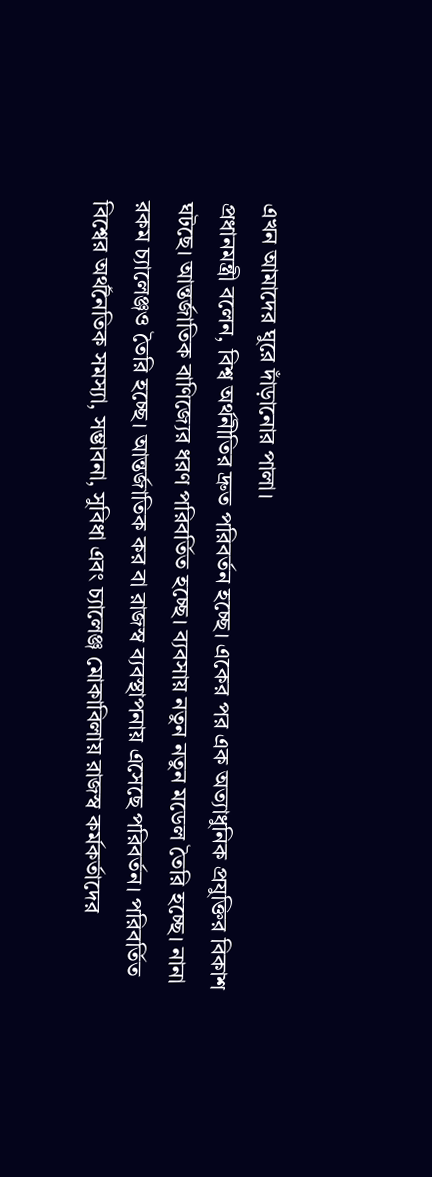এখন আমাদের ঘুরে দাঁড়ানোর পালা।
প্রধানমন্ত্রী বলেন, বিশ্ব অর্থনীতির দ্রুত পরিবর্তন হচ্ছে। একের পর এক অত্যাধুনিক প্রযুক্তির বিকাশ ঘটছে। আন্তর্জাতিক বাণিজ্যের ধরণ পরিবর্তিত হচ্ছে। ব্যবসায় নতুন নতুন মডেল তৈরি হচ্ছে। নানা রকম চ্যালেঞ্জও তৈরি হচ্ছে। আন্তর্জাতিক কর বা রাজস্ব ব্যবস্থাপনায় এসেছে পরিবর্তন। পরিবর্তিত বিশ্বের অর্থনৈতিক সমস্যা, সম্ভাবনা, সুবিধা এবং চ্যালেঞ্জ মোকাবিলায় রাজস্ব কর্মকর্তাদের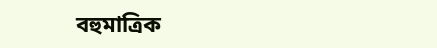বহুমাত্রিক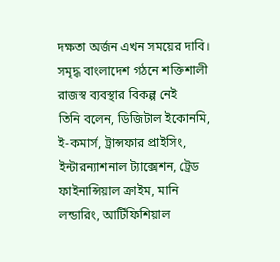দক্ষতা অর্জন এখন সময়ের দাবি।
সমৃদ্ধ বাংলাদেশ গঠনে শক্তিশালী রাজস্ব ব্যবস্থার বিকল্প নেই
তিনি বলেন, ডিজিটাল ইকোনমি, ই-কমার্স, ট্রান্সফার প্রাইসিং, ইন্টারন্যাশনাল ট্যাক্সেশন, ট্রেড ফাইনান্সিয়াল ক্রাইম, মানি লন্ডারিং, আর্টিফিশিয়াল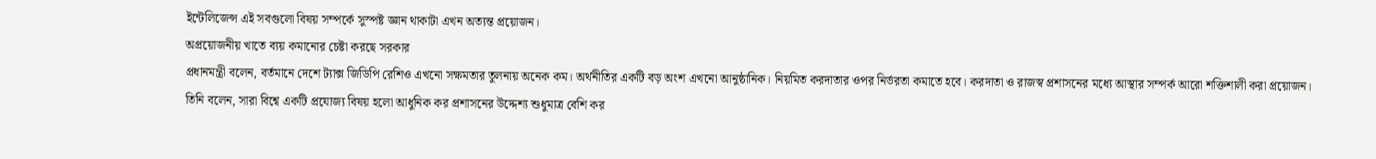ইন্টেলিজেন্স এই সবগুলো বিষয় সম্পর্কে সুস্পষ্ট জ্ঞান থাকাটা এখন অত্যন্ত প্রয়োজন।
অপ্রয়োজনীয় খাতে ব্যয় কমানোর চেষ্টা করছে সরকার
প্রধানমন্ত্রী বলেন, বর্তমানে দেশে ট্যাক্স জিডিপি রেশিও এখনো সক্ষমতার তুলনায় অনেক কম। অর্থনীতির একটি বড় অংশ এখনো আনুষ্ঠানিক। নিয়মিত করদাতার ওপর নির্ভরতা কমাতে হবে। করদাতা ও রাজস্ব প্রশাসনের মধ্যে আস্থার সম্পর্ক আরো শক্তিশালী করা প্রয়োজন।
তিনি বলেন, সারা বিশ্বে একটি প্রযোজ্য বিষয় হলো আধুনিক কর প্রশাসনের উদ্দেশ্য শুধুমাত্র বেশি কর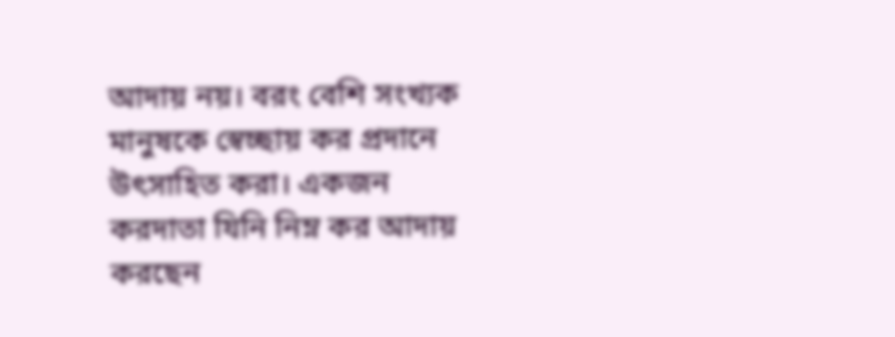আদায় নয়। বরং বেশি সংখ্যক মানুষকে স্বেচ্ছায় কর প্রদানে উৎসাহিত করা। একজন করদাতা যিনি নিম্ন কর আদায় করছেন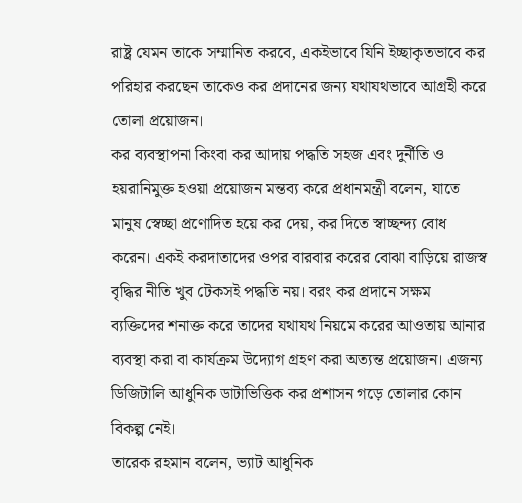রাষ্ট্র যেমন তাকে সম্মানিত করবে, একইভাবে যিনি ইচ্ছাকৃতভাবে কর পরিহার করছেন তাকেও কর প্রদানের জন্য যথাযথভাবে আগ্রহী করে তোলা প্রয়োজন।
কর ব্যবস্থাপনা কিংবা কর আদায় পদ্ধতি সহজ এবং দুর্নীতি ও হয়রানিমুক্ত হওয়া প্রয়োজন মন্তব্য করে প্রধানমন্ত্রী বলেন, যাতে মানুষ স্বেচ্ছা প্রণোদিত হয়ে কর দেয়, কর দিতে স্বাচ্ছন্দ্য বোধ করেন। একই করদাতাদের ওপর বারবার করের বোঝা বাড়িয়ে রাজস্ব বৃদ্ধির নীতি খুব টেকসই পদ্ধতি নয়। বরং কর প্রদানে সক্ষম ব্যক্তিদের শনাক্ত করে তাদের যথাযথ নিয়মে করের আওতায় আনার ব্যবস্থা করা বা কার্যক্রম উদ্যোগ গ্রহণ করা অত্যন্ত প্রয়োজন। এজন্য ডিজিটালি আধুনিক ডাটাভিত্তিক কর প্রশাসন গড়ে তোলার কোন বিকল্প নেই।
তারেক রহমান বলেন, ভ্যাট আধুনিক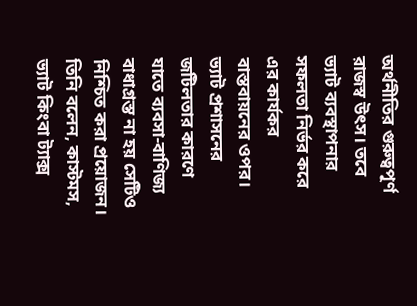অর্থনীতির গুরুত্বপূর্ণ রাজস্ব উৎস। তবে ভ্যাট ব্যবস্থাপনার সফলতা নির্ভর করে এর কার্যকর বাস্তবায়নের ওপর। ভ্যাট প্রশাসনের জটিলতার কারণে যাতে ব্যবসা-বাণিজ্য বাধাগ্রস্ত না হয় সেটিও নিশ্চিত করা প্রয়োজন।
তিনি বলেন, কাস্টমস, ভ্যাট কিংবা ট্যাক্স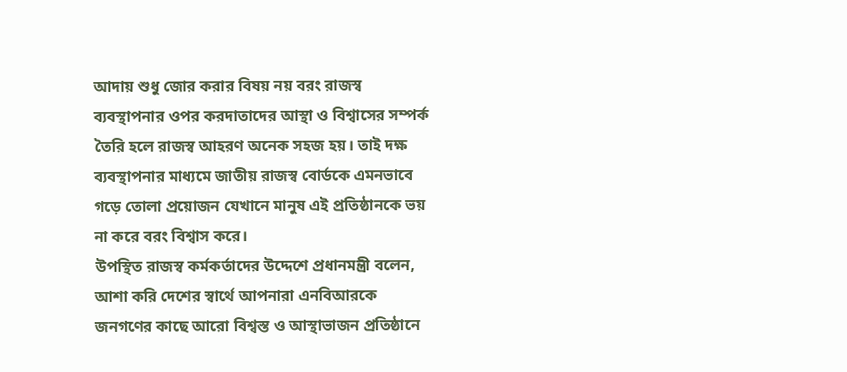আদায় শুধু জোর করার বিষয় নয় বরং রাজস্ব ব্যবস্থাপনার ওপর করদাতাদের আস্থা ও বিশ্বাসের সম্পর্ক তৈরি হলে রাজস্ব আহরণ অনেক সহজ হয়। তাই দক্ষ ব্যবস্থাপনার মাধ্যমে জাতীয় রাজস্ব বোর্ডকে এমনভাবে গড়ে তোলা প্রয়োজন যেখানে মানুষ এই প্রতিষ্ঠানকে ভয় না করে বরং বিশ্বাস করে।
উপস্থিত রাজস্ব কর্মকর্তাদের উদ্দেশে প্রধানমন্ত্রী বলেন, আশা করি দেশের স্বার্থে আপনারা এনবিআরকে জনগণের কাছে আরো বিশ্বস্ত ও আস্থাভাজন প্রতিষ্ঠানে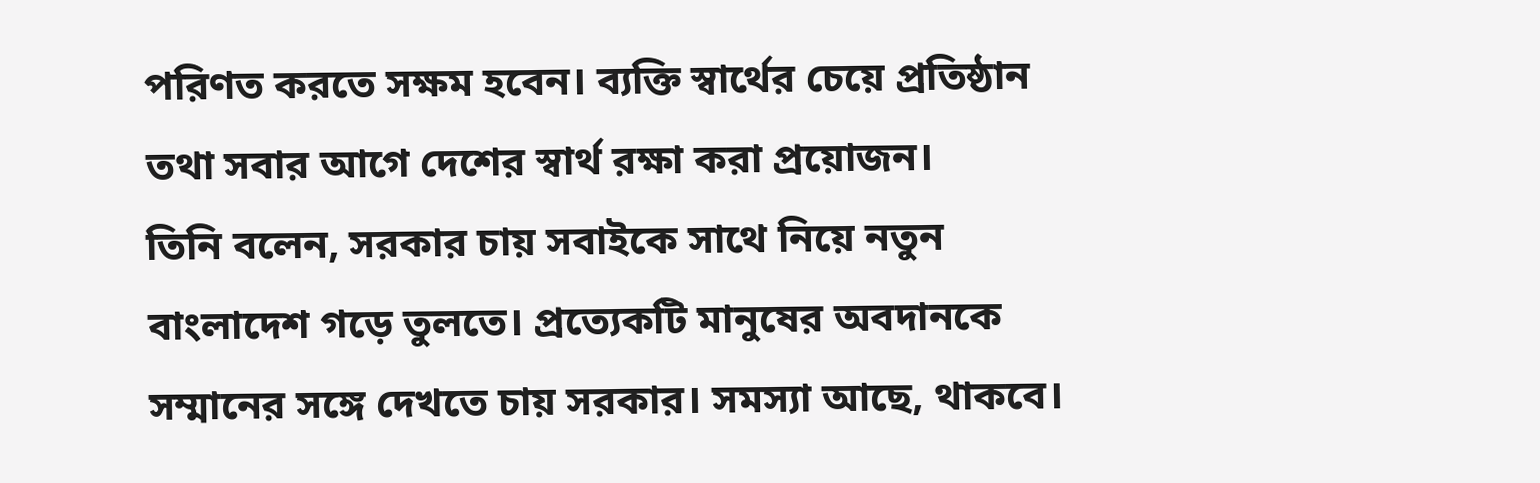পরিণত করতে সক্ষম হবেন। ব্যক্তি স্বার্থের চেয়ে প্রতিষ্ঠান তথা সবার আগে দেশের স্বার্থ রক্ষা করা প্রয়োজন।
তিনি বলেন, সরকার চায় সবাইকে সাথে নিয়ে নতুন বাংলাদেশ গড়ে তুলতে। প্রত্যেকটি মানুষের অবদানকে সম্মানের সঙ্গে দেখতে চায় সরকার। সমস্যা আছে, থাকবে।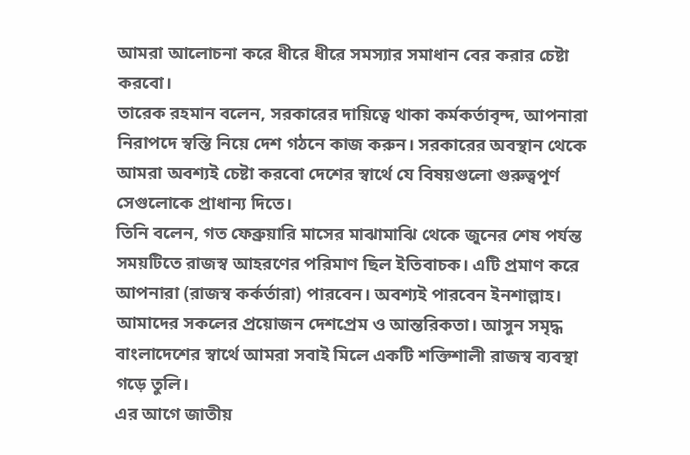আমরা আলোচনা করে ধীরে ধীরে সমস্যার সমাধান বের করার চেষ্টা করবো।
তারেক রহমান বলেন, সরকারের দায়িত্বে থাকা কর্মকর্তাবৃন্দ, আপনারা নিরাপদে স্বস্তি নিয়ে দেশ গঠনে কাজ করুন। সরকারের অবস্থান থেকে আমরা অবশ্যই চেষ্টা করবো দেশের স্বার্থে যে বিষয়গুলো গুরুত্বপূর্ণ সেগুলোকে প্রাধান্য দিতে।
তিনি বলেন, গত ফেব্রুয়ারি মাসের মাঝামাঝি থেকে জুনের শেষ পর্যন্ত সময়টিতে রাজস্ব আহরণের পরিমাণ ছিল ইতিবাচক। এটি প্রমাণ করে আপনারা (রাজস্ব কর্কর্তারা) পারবেন। অবশ্যই পারবেন ইনশাল্লাহ। আমাদের সকলের প্রয়োজন দেশপ্রেম ও আন্তরিকতা। আসুন সমৃদ্ধ বাংলাদেশের স্বার্থে আমরা সবাই মিলে একটি শক্তিশালী রাজস্ব ব্যবস্থা গড়ে তুলি।
এর আগে জাতীয়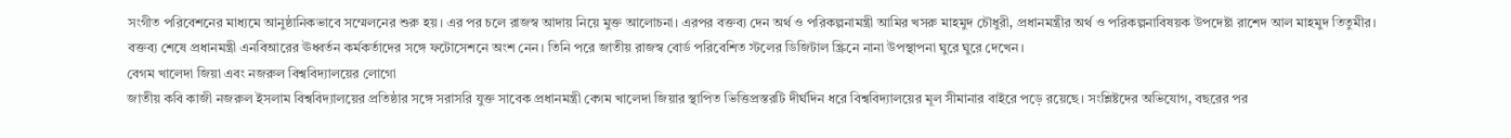সংগীত পরিবেশনের মাধ্যমে আনুষ্ঠানিকভাবে সম্মেলনের শুরু হয়। এর পর চলে রাজস্ব আদায় নিয়ে মুক্ত আলোচনা। এরপর বক্তব্য দেন অর্থ ও পরিকল্পনামন্ত্রী আমির খসরু মাহমুদ চৌধুরী, প্রধানমন্ত্রীর অর্থ ও পরিকল্পনাবিষয়ক উপদেষ্টা রাশেদ আল মাহমুদ তিতুমীর।
বক্তব্য শেষে প্রধানমন্ত্রী এনবিআরের ঊধ্বর্তন কর্মকর্তাদের সঙ্গে ফটোসেশনে অংশ নেন। তিনি পরে জাতীয় রাজস্ব বোর্ড পরিবেশিত স্টলের ডিজিটাল স্ক্রিনে নানা উপস্থাপনা ঘুরে ঘুরে দেখেন।
বেগম খালেদা জিয়া এবং নজরুল বিশ্ববিদ্যালয়ের লোগো
জাতীয় কবি কাজী নজরুল ইসলাম বিশ্ববিদ্যালয়ের প্রতিষ্ঠার সঙ্গে সরাসরি যুক্ত সাবেক প্রধানমন্ত্রী বেগম খালেদা জিয়ার স্থাপিত ভিত্তিপ্রস্তরটি দীর্ঘদিন ধরে বিশ্ববিদ্যালয়ের মূল সীমানার বাইরে পড়ে রয়েছে। সংশ্লিষ্টদের অভিযোগ, বছরের পর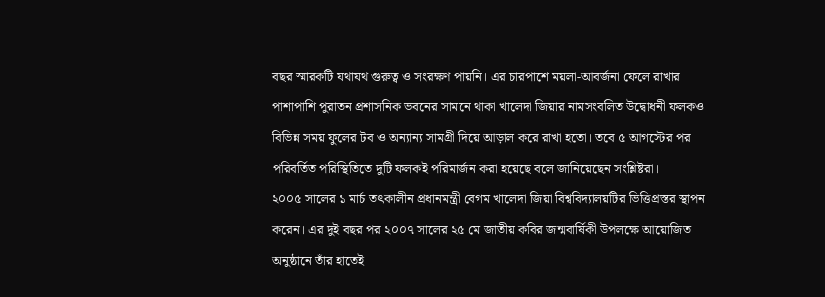বছর স্মারকটি যথাযথ গুরুত্ব ও সংরক্ষণ পায়নি। এর চারপাশে ময়লা-আবর্জনা ফেলে রাখার পাশাপাশি পুরাতন প্রশাসনিক ভবনের সামনে থাকা খালেদা জিয়ার নামসংবলিত উদ্বোধনী ফলকও বিভিন্ন সময় ফুলের টব ও অন্যান্য সামগ্রী দিয়ে আড়াল করে রাখা হতো। তবে ৫ আগস্টের পর পরিবর্তিত পরিস্থিতিতে দুটি ফলকই পরিমার্জন করা হয়েছে বলে জানিয়েছেন সংশ্লিষ্টরা।
২০০৫ সালের ১ মার্চ তৎকালীন প্রধানমন্ত্রী বেগম খালেদা জিয়া বিশ্ববিদ্যালয়টির ভিত্তিপ্রস্তর স্থাপন করেন। এর দুই বছর পর ২০০৭ সালের ২৫ মে জাতীয় কবির জন্মবার্ষিকী উপলক্ষে আয়োজিত অনুষ্ঠানে তাঁর হাতেই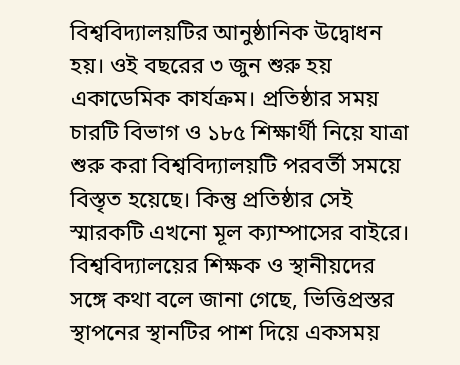বিশ্ববিদ্যালয়টির আনুষ্ঠানিক উদ্বোধন হয়। ওই বছরের ৩ জুন শুরু হয় একাডেমিক কার্যক্রম। প্রতিষ্ঠার সময় চারটি বিভাগ ও ১৮৫ শিক্ষার্থী নিয়ে যাত্রা শুরু করা বিশ্ববিদ্যালয়টি পরবর্তী সময়ে বিস্তৃত হয়েছে। কিন্তু প্রতিষ্ঠার সেই স্মারকটি এখনো মূল ক্যাম্পাসের বাইরে।
বিশ্ববিদ্যালয়ের শিক্ষক ও স্থানীয়দের সঙ্গে কথা বলে জানা গেছে, ভিত্তিপ্রস্তর স্থাপনের স্থানটির পাশ দিয়ে একসময়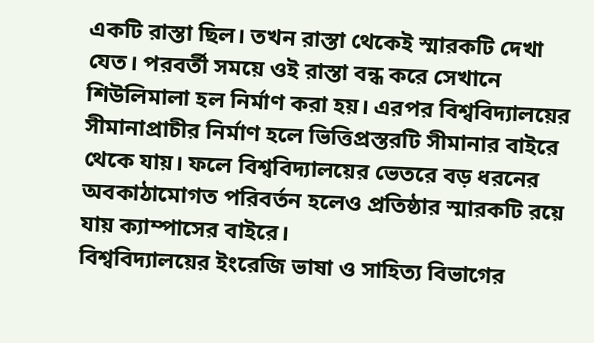একটি রাস্তা ছিল। তখন রাস্তা থেকেই স্মারকটি দেখা যেত। পরবর্তী সময়ে ওই রাস্তা বন্ধ করে সেখানে শিউলিমালা হল নির্মাণ করা হয়। এরপর বিশ্ববিদ্যালয়ের সীমানাপ্রাচীর নির্মাণ হলে ভিত্তিপ্রস্তরটি সীমানার বাইরে থেকে যায়। ফলে বিশ্ববিদ্যালয়ের ভেতরে বড় ধরনের অবকাঠামোগত পরিবর্তন হলেও প্রতিষ্ঠার স্মারকটি রয়ে যায় ক্যাম্পাসের বাইরে।
বিশ্ববিদ্যালয়ের ইংরেজি ভাষা ও সাহিত্য বিভাগের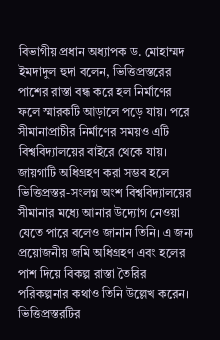বিভাগীয় প্রধান অধ্যাপক ড. মোহাম্মদ ইমদাদুল হুদা বলেন, ভিত্তিপ্রস্তরের পাশের রাস্তা বন্ধ করে হল নির্মাণের ফলে স্মারকটি আড়ালে পড়ে যায়। পরে সীমানাপ্রাচীর নির্মাণের সময়ও এটি বিশ্ববিদ্যালয়ের বাইরে থেকে যায়। জায়গাটি অধিগ্রহণ করা সম্ভব হলে ভিত্তিপ্রস্তর-সংলগ্ন অংশ বিশ্ববিদ্যালয়ের সীমানার মধ্যে আনার উদ্যোগ নেওয়া যেতে পারে বলেও জানান তিনি। এ জন্য প্রয়োজনীয় জমি অধিগ্রহণ এবং হলের পাশ দিয়ে বিকল্প রাস্তা তৈরির পরিকল্পনার কথাও তিনি উল্লেখ করেন।
ভিত্তিপ্রস্তরটির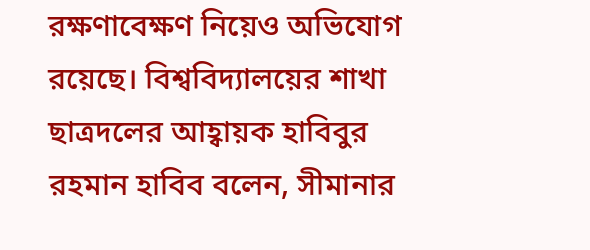রক্ষণাবেক্ষণ নিয়েও অভিযোগ রয়েছে। বিশ্ববিদ্যালয়ের শাখা ছাত্রদলের আহ্বায়ক হাবিবুর রহমান হাবিব বলেন, সীমানার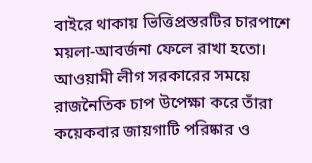বাইরে থাকায় ভিত্তিপ্রস্তরটির চারপাশে ময়লা-আবর্জনা ফেলে রাখা হতো। আওয়ামী লীগ সরকারের সময়ে রাজনৈতিক চাপ উপেক্ষা করে তাঁরা কয়েকবার জায়গাটি পরিষ্কার ও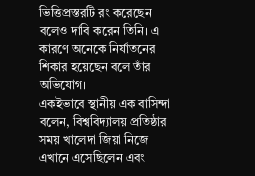ভিত্তিপ্রস্তরটি রং করেছেন বলেও দাবি করেন তিনি। এ কারণে অনেকে নির্যাতনের শিকার হয়েছেন বলে তাঁর অভিযোগ।
একইভাবে স্থানীয় এক বাসিন্দা বলেন, বিশ্ববিদ্যালয় প্রতিষ্ঠার সময় খালেদা জিয়া নিজে এখানে এসেছিলেন এবং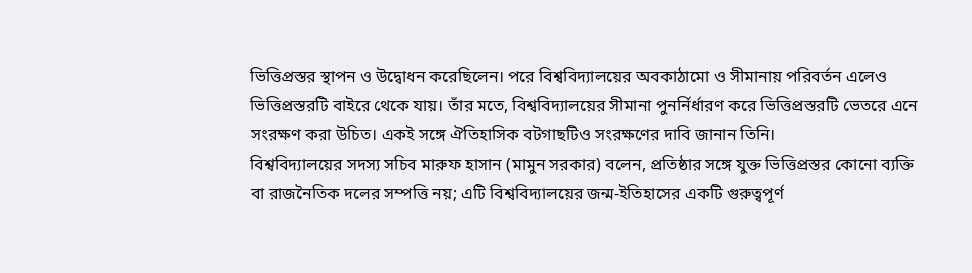ভিত্তিপ্রস্তর স্থাপন ও উদ্বোধন করেছিলেন। পরে বিশ্ববিদ্যালয়ের অবকাঠামো ও সীমানায় পরিবর্তন এলেও ভিত্তিপ্রস্তরটি বাইরে থেকে যায়। তাঁর মতে, বিশ্ববিদ্যালয়ের সীমানা পুনর্নির্ধারণ করে ভিত্তিপ্রস্তরটি ভেতরে এনে সংরক্ষণ করা উচিত। একই সঙ্গে ঐতিহাসিক বটগাছটিও সংরক্ষণের দাবি জানান তিনি।
বিশ্ববিদ্যালয়ের সদস্য সচিব মারুফ হাসান (মামুন সরকার) বলেন, প্রতিষ্ঠার সঙ্গে যুক্ত ভিত্তিপ্রস্তর কোনো ব্যক্তি বা রাজনৈতিক দলের সম্পত্তি নয়; এটি বিশ্ববিদ্যালয়ের জন্ম-ইতিহাসের একটি গুরুত্বপূর্ণ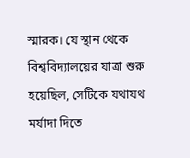স্মারক। যে স্থান থেকে বিশ্ববিদ্যালয়ের যাত্রা শুরু হয়েছিল, সেটিকে যথাযথ মর্যাদা দিতে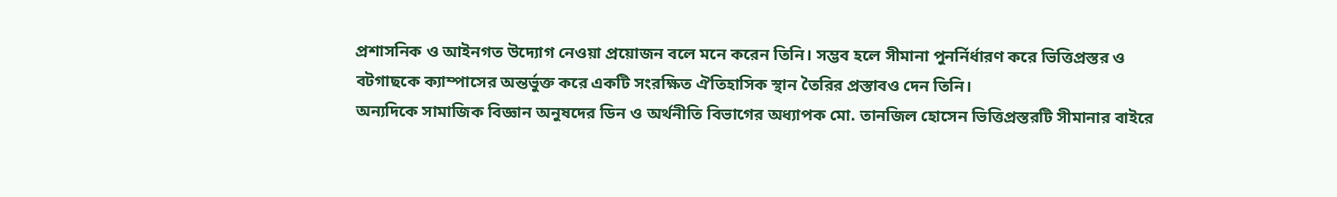প্রশাসনিক ও আইনগত উদ্যোগ নেওয়া প্রয়োজন বলে মনে করেন তিনি। সম্ভব হলে সীমানা পুনর্নির্ধারণ করে ভিত্তিপ্রস্তর ও বটগাছকে ক্যাম্পাসের অন্তর্ভুক্ত করে একটি সংরক্ষিত ঐতিহাসিক স্থান তৈরির প্রস্তাবও দেন তিনি।
অন্যদিকে সামাজিক বিজ্ঞান অনুষদের ডিন ও অর্থনীতি বিভাগের অধ্যাপক মো. তানজিল হোসেন ভিত্তিপ্রস্তরটি সীমানার বাইরে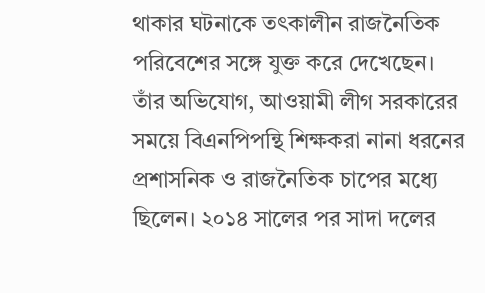থাকার ঘটনাকে তৎকালীন রাজনৈতিক পরিবেশের সঙ্গে যুক্ত করে দেখেছেন। তাঁর অভিযোগ, আওয়ামী লীগ সরকারের সময়ে বিএনপিপন্থি শিক্ষকরা নানা ধরনের প্রশাসনিক ও রাজনৈতিক চাপের মধ্যে ছিলেন। ২০১৪ সালের পর সাদা দলের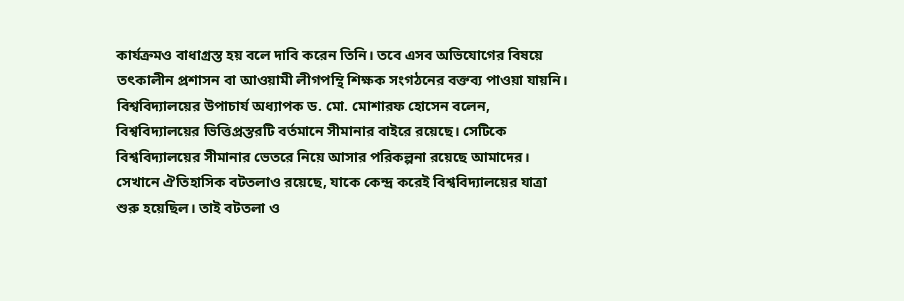কার্যক্রমও বাধাগ্রস্ত হয় বলে দাবি করেন তিনি। তবে এসব অভিযোগের বিষয়ে তৎকালীন প্রশাসন বা আওয়ামী লীগপন্থি শিক্ষক সংগঠনের বক্তব্য পাওয়া যায়নি।
বিশ্ববিদ্যালয়ের উপাচার্য অধ্যাপক ড. মো. মোশারফ হোসেন বলেন, বিশ্ববিদ্যালয়ের ভিত্তিপ্রস্তরটি বর্তমানে সীমানার বাইরে রয়েছে। সেটিকে বিশ্ববিদ্যালয়ের সীমানার ভেতরে নিয়ে আসার পরিকল্পনা রয়েছে আমাদের। সেখানে ঐতিহাসিক বটতলাও রয়েছে, যাকে কেন্দ্র করেই বিশ্ববিদ্যালয়ের যাত্রা শুরু হয়েছিল। তাই বটতলা ও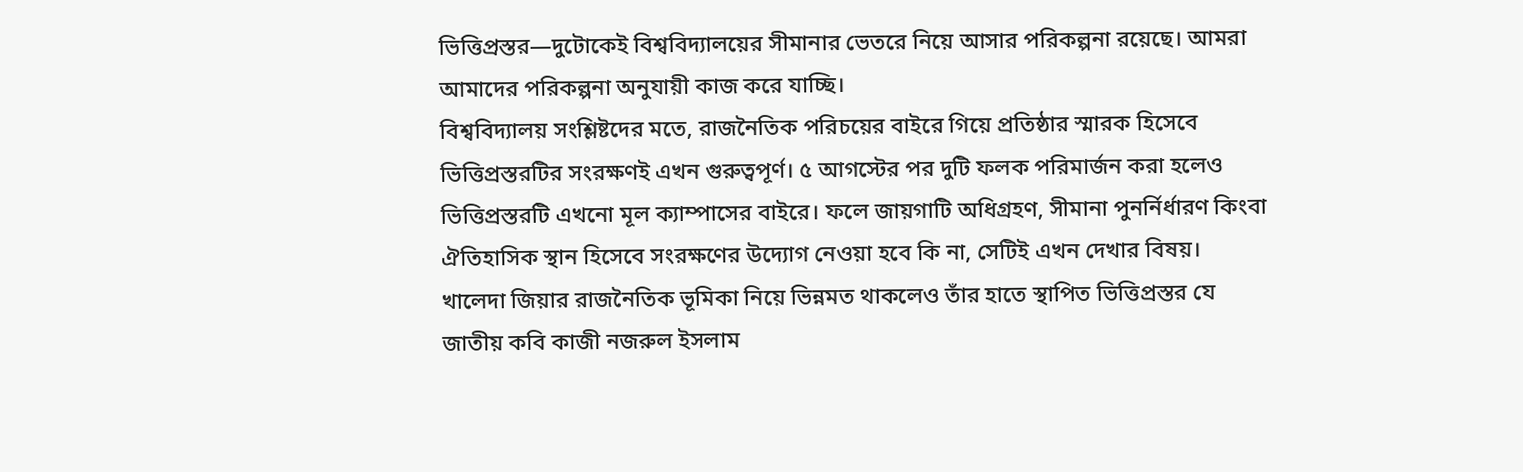ভিত্তিপ্রস্তর—দুটোকেই বিশ্ববিদ্যালয়ের সীমানার ভেতরে নিয়ে আসার পরিকল্পনা রয়েছে। আমরা আমাদের পরিকল্পনা অনুযায়ী কাজ করে যাচ্ছি।
বিশ্ববিদ্যালয় সংশ্লিষ্টদের মতে, রাজনৈতিক পরিচয়ের বাইরে গিয়ে প্রতিষ্ঠার স্মারক হিসেবে ভিত্তিপ্রস্তরটির সংরক্ষণই এখন গুরুত্বপূর্ণ। ৫ আগস্টের পর দুটি ফলক পরিমার্জন করা হলেও ভিত্তিপ্রস্তরটি এখনো মূল ক্যাম্পাসের বাইরে। ফলে জায়গাটি অধিগ্রহণ, সীমানা পুনর্নির্ধারণ কিংবা ঐতিহাসিক স্থান হিসেবে সংরক্ষণের উদ্যোগ নেওয়া হবে কি না, সেটিই এখন দেখার বিষয়।
খালেদা জিয়ার রাজনৈতিক ভূমিকা নিয়ে ভিন্নমত থাকলেও তাঁর হাতে স্থাপিত ভিত্তিপ্রস্তর যে জাতীয় কবি কাজী নজরুল ইসলাম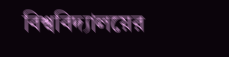বিশ্ববিদ্যালয়ের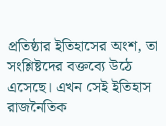প্রতিষ্ঠার ইতিহাসের অংশ, তা সংশ্লিষ্টদের বক্তব্যে উঠে এসেছে। এখন সেই ইতিহাস রাজনৈতিক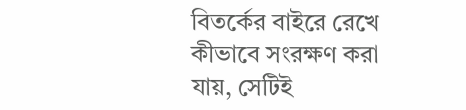বিতর্কের বাইরে রেখে কীভাবে সংরক্ষণ করা যায়, সেটিই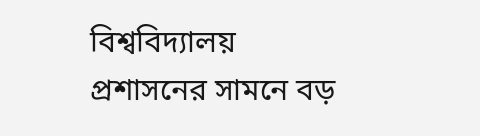বিশ্ববিদ্যালয় প্রশাসনের সামনে বড়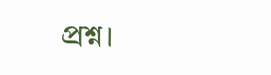প্রশ্ন।